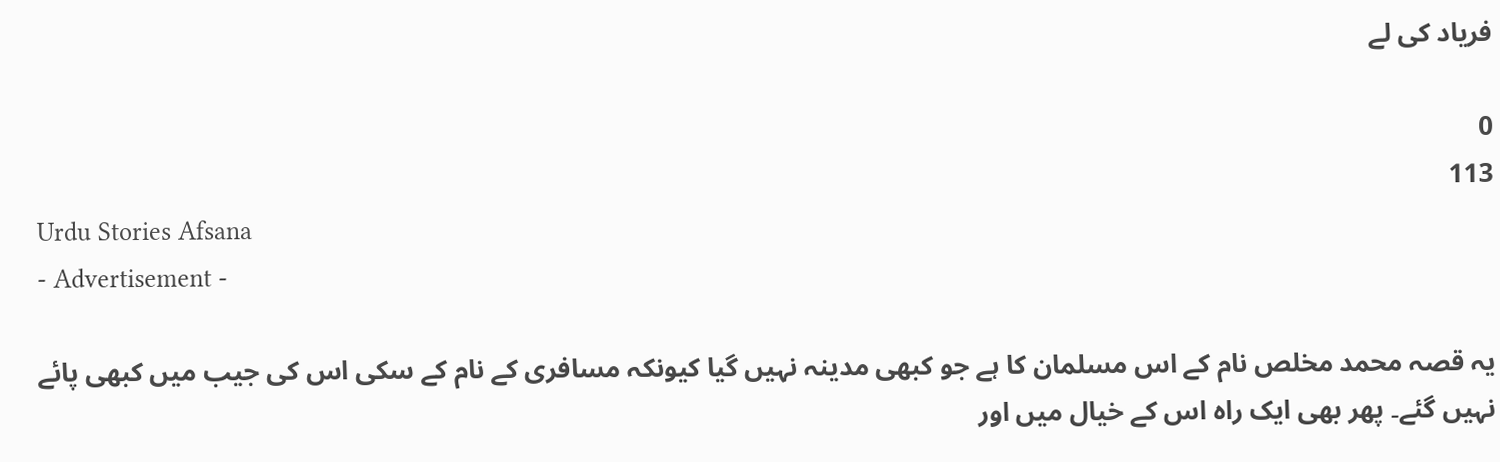فریاد کی لے

0
113
Urdu Stories Afsana
- Advertisement -

یہ قصہ محمد مخلص نام کے اس مسلمان کا ہے جو کبھی مدینہ نہیں گیا کیونکہ مسافری کے نام کے سکی اس کی جیب میں کبھی پائے نہیں گئے۔ پھر بھی ایک راہ اس کے خیال میں اور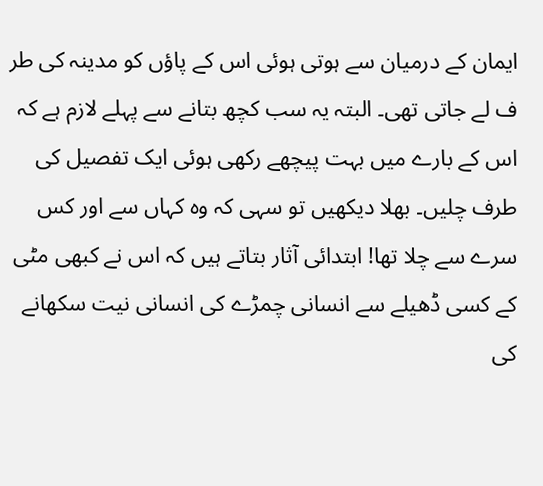ایمان کے درمیان سے ہوتی ہوئی اس کے پاؤں کو مدینہ کی طر ف لے جاتی تھی۔ البتہ یہ سب کچھ بتانے سے پہلے لازم ہے کہ اس کے بارے میں بہت پیچھے رکھی ہوئی ایک تفصیل کی طرف چلیں۔ بھلا دیکھیں تو سہی کہ وہ کہاں سے اور کس سرے سے چلا تھا! ابتدائی آثار بتاتے ہیں کہ اس نے کبھی مٹی کے کسی ڈھیلے سے انسانی چمڑے کی انسانی نیت سکھانے کی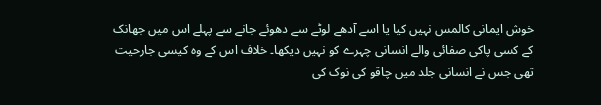خوش ایمانی کالمس نہیں کیا یا اسے آدھے لوٹے سے دھوئے جانے سے پہلے اس میں جھانک کے کسی پاکی صفائی والے انسانی چہرے کو نہیں دیکھا۔ خلاف اس کے وہ کیسی جارحیت تھی جس نے انسانی جلد میں چاقو کی نوک کی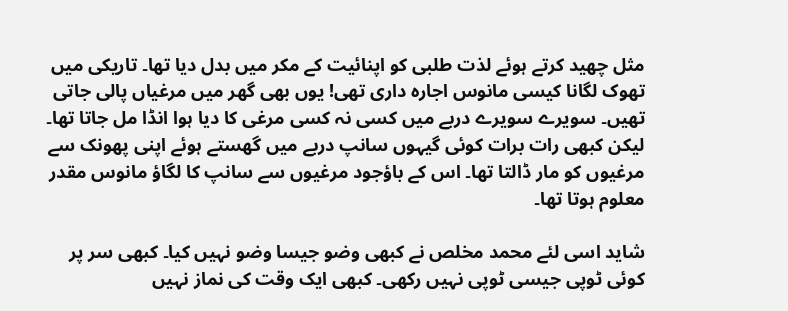مثل چھید کرتے ہوئے لذت طلبی کو اپنائیت کے مکر میں بدل دیا تھا۔ تاریکی میں تھوک لگانا کیسی مانوس اجارہ داری تھی! یوں بھی گھر میں مرغیاں پالی جاتی تھیں۔ سویرے سویرے دربے میں کسی نہ کسی مرغی کا دیا ہوا انڈا مل جاتا تھا۔ لیکن کبھی رات برات کوئی گیہوں سانپ دربے میں گھستے ہوئے اپنی پھونک سے مرغیوں کو مار ڈالتا تھا۔ اس کے باؤجود مرغیوں سے سانپ کا لگاؤ مانوس مقدر معلوم ہوتا تھا۔

شاید اسی لئے محمد مخلص نے کبھی وضو جیسا وضو نہیں کیا۔ کبھی سر پر کوئی ٹوپی جیسی ٹوپی نہیں رکھی۔ کبھی ایک وقت کی نماز نہیں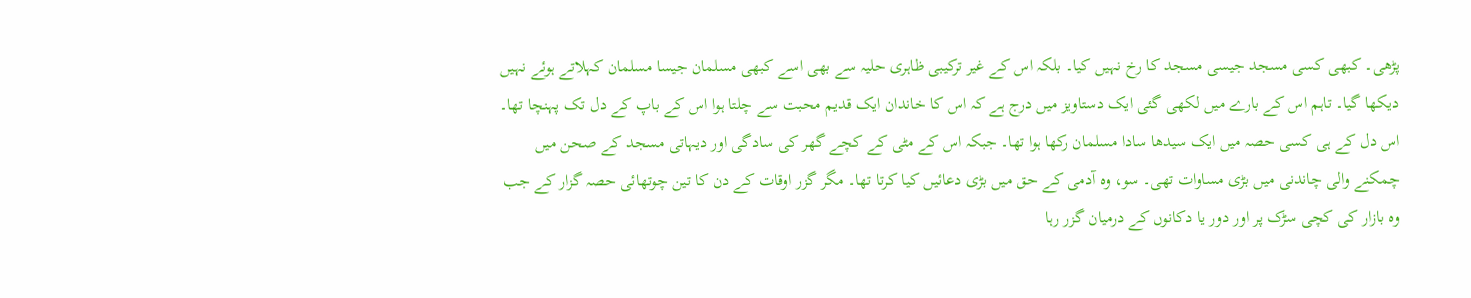پڑھی۔ کبھی کسی مسجد جیسی مسجد کا رخ نہیں کیا۔ بلکہ اس کے غیر ترکیبی ظاہری حلیہ سے بھی اسے کبھی مسلمان جیسا مسلمان کہلاتے ہوئے نہیں دیکھا گیا۔ تاہم اس کے بارے میں لکھی گئی ایک دستاویز میں درج ہے کہ اس کا خاندان ایک قدیم محبت سے چلتا ہوا اس کے باپ کے دل تک پہنچا تھا۔ اس دل کے ہی کسی حصہ میں ایک سیدھا سادا مسلمان رکھا ہوا تھا۔ جبکہ اس کے مٹی کے کچے گھر کی سادگی اور دیہاتی مسجد کے صحن میں چمکنے والی چاندنی میں بڑی مساوات تھی۔ سو، وہ آدمی کے حق میں بڑی دعائیں کیا کرتا تھا۔ مگر گزر اوقات کے دن کا تین چوتھائی حصہ گزار کے جب وہ بازار کی کچی سڑک پر اور دور یا دکانوں کے درمیان گزر رہا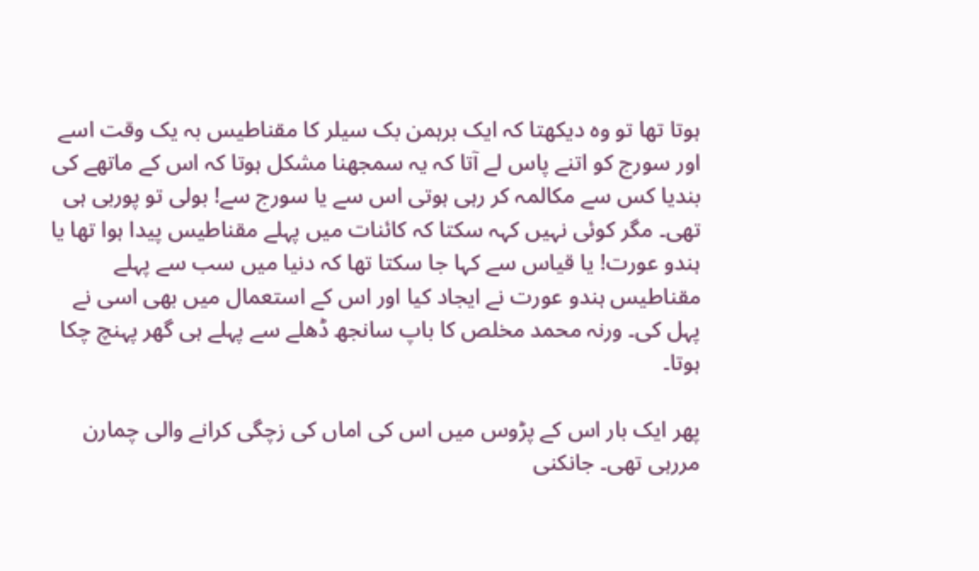ہوتا تھا تو وہ دیکھتا کہ ایک برہمن بک سیلر کا مقناطیس بہ یک وقت اسے اور سورج کو اتنے پاس لے آتا کہ یہ سمجھنا مشکل ہوتا کہ اس کے ماتھے کی بندیا کس سے مکالمہ کر رہی ہوتی اس سے یا سورج سے! بولی تو پوربی ہی تھی۔ مگر کوئی نہیں کہہ سکتا کہ کائنات میں پہلے مقناطیس پیدا ہوا تھا یا ہندو عورت! یا قیاس سے کہا جا سکتا تھا کہ دنیا میں سب سے پہلے مقناطیس ہندو عورت نے ایجاد کیا اور اس کے استعمال میں بھی اسی نے پہل کی۔ ورنہ محمد مخلص کا باپ سانجھ ڈھلے سے پہلے ہی گھر پہنچ چکا ہوتا۔

پھر ایک بار اس کے پڑوس میں اس کی اماں کی زچگی کرانے والی چمارن مررہی تھی۔ جانکنی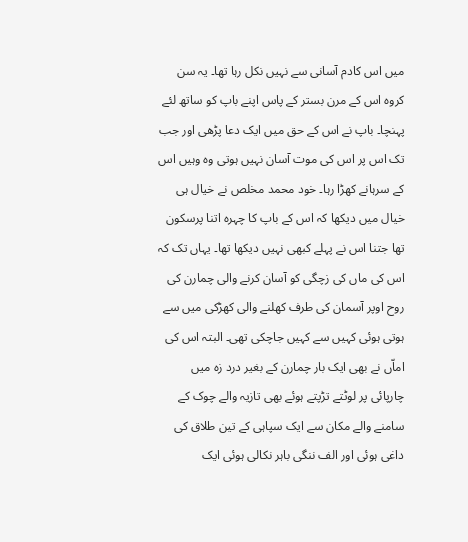میں اس کادم آسانی سے نہیں نکل رہا تھا۔ یہ سن کروہ اس کے مرن بستر کے پاس اپنے باپ کو ساتھ لئے پہنچا۔ باپ نے اس کے حق میں ایک دعا پڑھی اور جب تک اس پر اس کی موت آسان نہیں ہوتی وہ وہیں اس کے سرہانے کھڑا رہا۔ خود محمد مخلص نے خیال ہی خیال میں دیکھا کہ اس کے باپ کا چہرہ اتنا پرسکون تھا جتنا اس نے پہلے کبھی نہیں دیکھا تھا۔ یہاں تک کہ اس کی ماں کی زچگی کو آسان کرنے والی چمارن کی روح اوپر آسمان کی طرف کھلنے والی کھڑکی میں سے ہوتی ہوئی کہیں سے کہیں جاچکی تھی۔ البتہ اس کی اماّں نے بھی ایک بار چمارن کے بغیر درد زہ میں چارپائی پر لوٹتے تڑپتے ہوئے بھی تازیہ والے چوک کے سامنے والے مکان سے ایک سپاہی کے تین طلاق کی داغی ہوئی اور الف ننگی باہر نکالی ہوئی ایک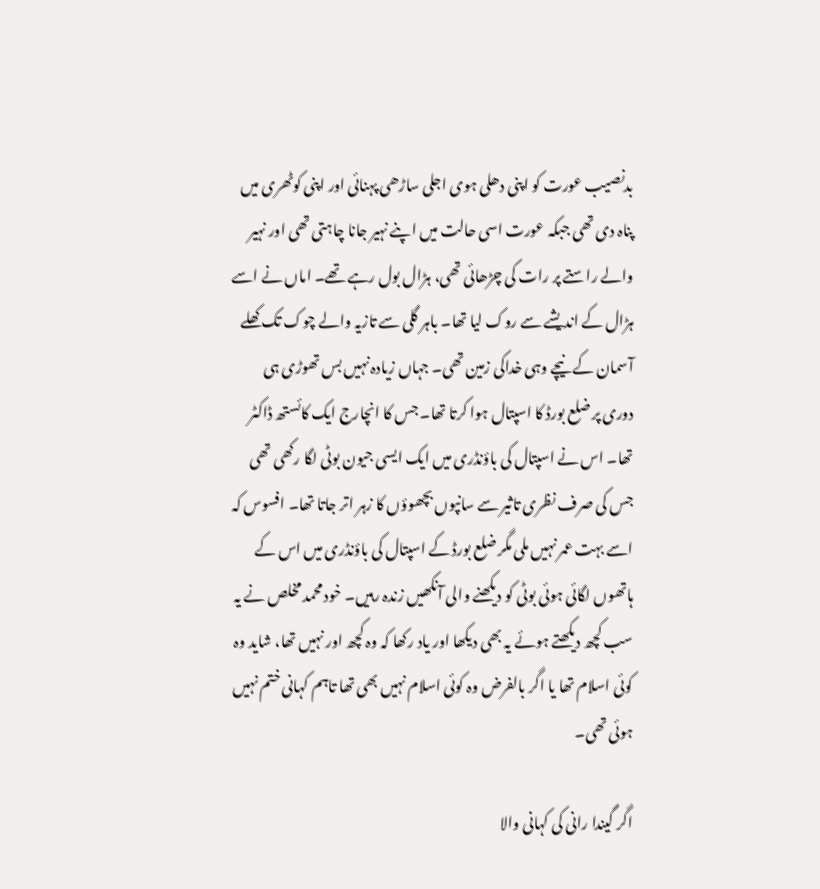بدنصیب عورت کو اپنی دھلی ہوی اجلی ساڑھی پہنائی اور اپنی کوٹھری میں پناہ دی تھی جبکہ عورت اسی حالت میں اپنے نہیر جانا چاہتی تھی اور نہیر والے راستے پر رات کی چڑھائی تھی، ہڑال بول رہے تھے۔ اماں نے اسے ہڑال کے اندیشے سے روک لیا تھا۔ باہر گلی سے تازیہ والے چوک تک کھلے آسمان کے نیچے وہی خداکی زمین تھی۔ جہاں زیادہ نہیں بس تھوڑی ہی دوری پر ضلع بورڈ کا اسپتال ہوا کرتا تھا۔ جس کا انچارج ایک کائستھ ڈاکٹر تھا۔ اس نے اسپتال کی باؤنڈری میں ایک ایسی جیون بوٹی لگا رکھی تھی جس کی صرف نظری تاثیر سے سانپوں بچھوؤں کا زہر اتر جاتا تھا۔ افسوس کہ اسے بہت عمر نہیں ملی مگر ضلع بورڈ کے اسپتال کی باؤنڈری میں اس کے ہاتھوں لگائی ہوئی بوٹی کو دیکھنے والی آنکھیں زندہ رہیں۔ خود محمد مخلص نے یہ سب کچھ دیکھتے ہوئے یہ بھی دیکھا اور یاد رکھا کہ وہ کچھ اور نہیں تھا، شاید وہ کوئی اسلام تھا یا اگر بالفرض وہ کوئی اسلام نہیں بھی تھا تاہم کہانی ختم نہیں ہوئی تھی۔

اگر گیندا رانی کی کہانی والا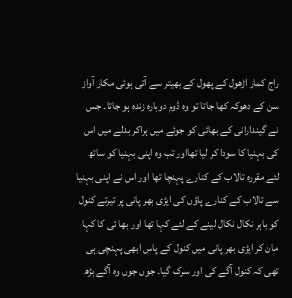راج کمار اڑھول کے پھول کے بھیتر سے آتی ہوئی مکار آواز سن کے دھوکہ کھا جاتا تو وہ ڈوم دوبارہ زندہ ہو جاتا۔ جس نے گیندارانی کے بھائی کو جوئے میں ہراکر بدلے میں اس کی بہنیا کا سودا کر لیا تھااور تب وہ اپنی بہنیا کو ساتھ لئے مقررہ تالاب کے کنارے پہنچا تھا اور اس نے اپنی بہنیا سے تالاب کے کنارے پاؤں کی ایڑی بھر پانی پر تیرتے کنول کو باہر نکال نکال لینے کے لئے کہا تھا اور بھا ئی کا کہا مان کر ایڑی بھر پانی میں کنول کے پاس ابھی پہنچی ہی تھی کہ کنول آگے کی اور سرک گیا۔ جوں جوں وہ آگے بڑھ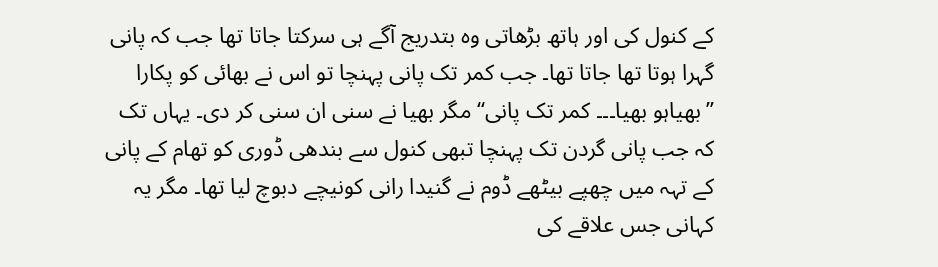کے کنول کی اور ہاتھ بڑھاتی وہ بتدریج آگے ہی سرکتا جاتا تھا جب کہ پانی گہرا ہوتا تھا جاتا تھا۔ جب کمر تک پانی پہنچا تو اس نے بھائی کو پکارا ’’بھیاہو بھیا۔۔۔ کمر تک پانی‘‘ مگر بھیا نے سنی ان سنی کر دی۔ یہاں تک کہ جب پانی گردن تک پہنچا تبھی کنول سے بندھی ڈوری کو تھام کے پانی کے تہہ میں چھپے بیٹھے ڈوم نے گنیدا رانی کونیچے دبوچ لیا تھا۔ مگر یہ کہانی جس علاقے کی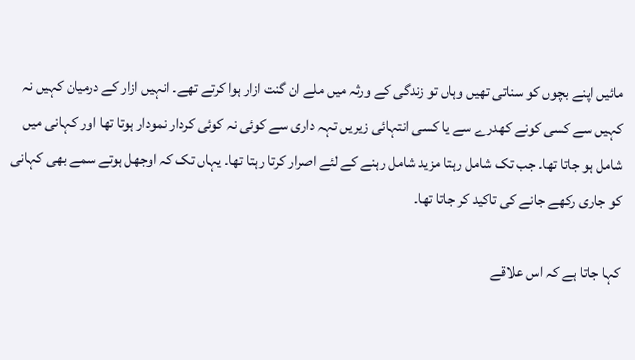مائیں اپنے بچوں کو سناتی تھیں وہاں تو زندگی کے ورثہ میں ملے ان گنت ازار ہوا کرتے تھے۔ انہیں ازار کے درمیان کہیں نہ کہیں سے کسی کونے کھدرے سے یا کسی انتہائی زیریں تہہ داری سے کوئی نہ کوئی کردار نمودار ہوتا تھا اور کہانی میں شامل ہو جاتا تھا۔ جب تک شامل رہتا مزید شامل رہنے کے لئے اصرار کرتا رہتا تھا۔ یہاں تک کہ اوجھل ہوتے سمے بھی کہانی کو جاری رکھے جانے کی تاکید کر جاتا تھا۔

کہا جاتا ہے کہ اس علاقے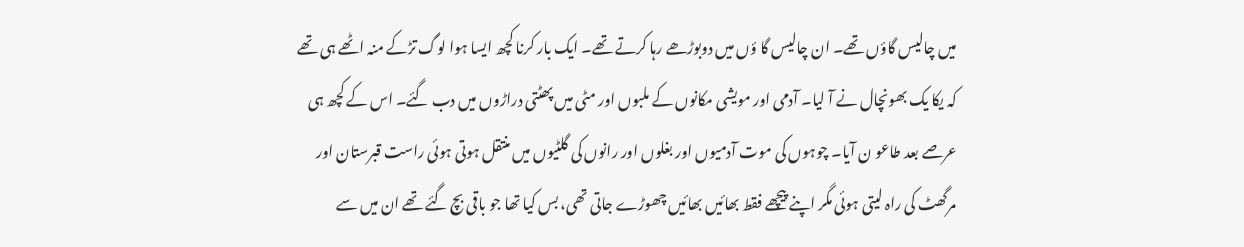میں چالیس گاؤں تھے۔ ان چالیس گا ؤں میں دوبوڑھے رہا کرتے تھے۔ ایک بار کرنا کچھ ایسا ہوا لوگ تڑکے منہ اٹھے ہی تھے کہ یکا یک بھونچال نے آ لیا۔ آدمی اور مویشی مکانوں کے ملبوں اور مٹی میں پھٹتی دراڑوں میں دب گئے۔ اس کے کچھ ہی عرصے بعد طاعو ن آیا۔ چوہوں کی موت آدمیوں اور بغلوں اور رانوں کی گلٹیوں میں منتقل ہوتی ہوئی راست قبرستان اور مرگھٹ کی راہ لیتی ہوئی مگر اپنے پیچھے فقط بھائیں بھائیں چھوڑے جاتی تھی، بس کیا تھا جو باقی بچ گئے تھے ان میں سے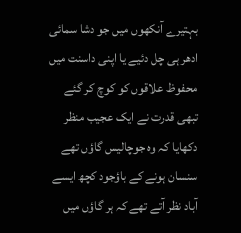بہتیرے آنکھوں میں جو دشا سمائی ادھر ہی چل دئیے یا اپنی داسنت میں محفوظ علاقوں کو کوچ کر گئے تبھی قدرت نے ایک عجیب منظر دکھایا کہ وہ جوچالیس گاؤں تھے سنسان ہونے کے باؤجود کچھ ایسے آباد نظر آتے تھے کہ ہر گاؤں میں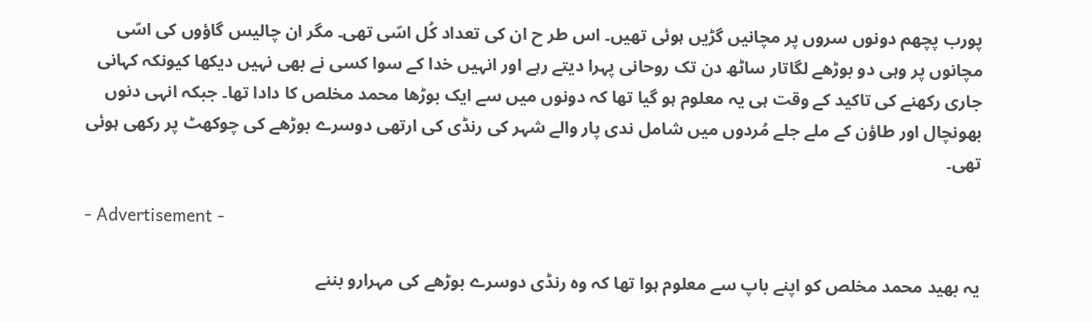پورب پچھم دونوں سروں پر مچانیں گڑیں ہوئی تھیں۔ اس طر ح ان کی تعداد کُل اسّی تھی۔ مگر ان چالیس گاؤوں کی اسّی مچانوں پر وہی دو بوڑھے لگاتار ساٹھ دن تک روحانی پہرا دیتے رہے اور انہیں خدا کے سوا کسی نے بھی نہیں دیکھا کیونکہ کہانی جاری رکھنے کی تاکید کے وقت ہی یہ معلوم ہو گیا تھا کہ دونوں میں سے ایک بوڑھا محمد مخلص کا دادا تھا۔ جبکہ انہی دنوں بھونچال اور طاؤن کے ملے جلے مُردوں میں شامل ندی پار والے شہر کی رنڈی کی ارتھی دوسرے بوڑھے کی چوکھٹ پر رکھی ہوئی تھی۔

- Advertisement -

یہ بھید محمد مخلص کو اپنے باپ سے معلوم ہوا تھا کہ وہ رنڈی دوسرے بوڑھے کی مہرارو بننے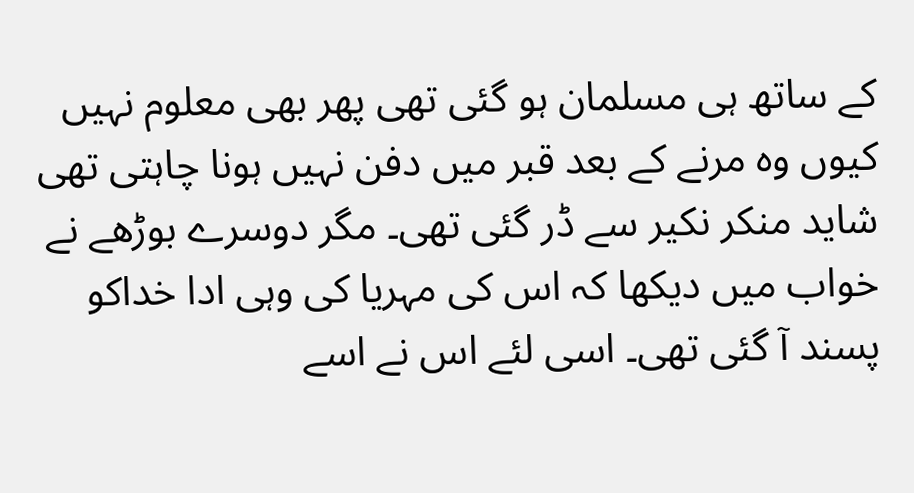کے ساتھ ہی مسلمان ہو گئی تھی پھر بھی معلوم نہیں کیوں وہ مرنے کے بعد قبر میں دفن نہیں ہونا چاہتی تھی شاید منکر نکیر سے ڈر گئی تھی۔ مگر دوسرے بوڑھے نے خواب میں دیکھا کہ اس کی مہریا کی وہی ادا خداکو پسند آ گئی تھی۔ اسی لئے اس نے اسے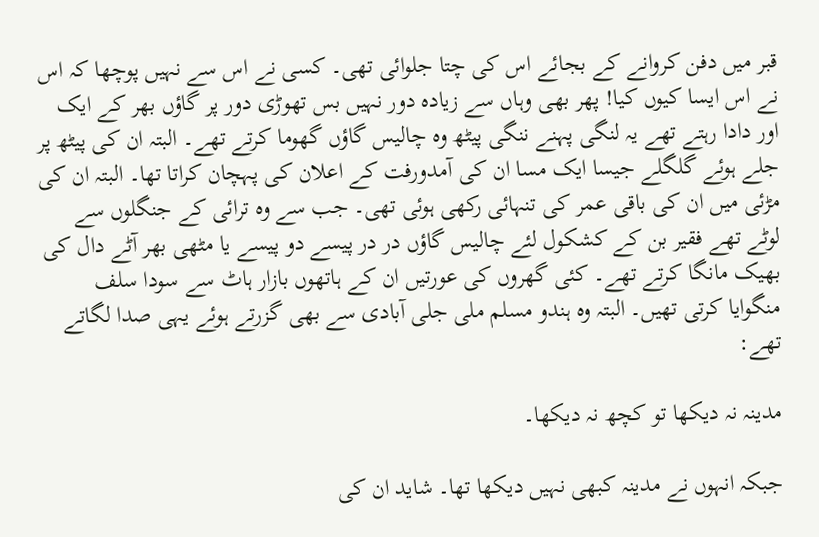قبر میں دفن کروانے کے بجائے اس کی چتا جلوائی تھی۔ کسی نے اس سے نہیں پوچھا کہ اس نے اس ایسا کیوں کیا! پھر بھی وہاں سے زیادہ دور نہیں بس تھوڑی دور پر گاؤں بھر کے ایک اور دادا رہتے تھے یہ لنگی پہنے ننگی پیٹھ وہ چالیس گاؤں گھوما کرتے تھے۔ البتہ ان کی پیٹھ پر جلے ہوئے گلگلے جیسا ایک مسا ان کی آمدورفت کے اعلان کی پہچان کراتا تھا۔ البتہ ان کی مڑئی میں ان کی باقی عمر کی تنہائی رکھی ہوئی تھی۔ جب سے وہ ترائی کے جنگلوں سے لوٹے تھے فقیر بن کے کشکول لئے چالیس گاؤں در در پیسے دو پیسے یا مٹھی بھر آٹے دال کی بھیک مانگا کرتے تھے۔ کئی گھروں کی عورتیں ان کے ہاتھوں بازار ہاٹ سے سودا سلف منگوایا کرتی تھیں۔ البتہ وہ ہندو مسلم ملی جلی آبادی سے بھی گزرتے ہوئے یہی صدا لگاتے تھے:

مدینہ نہ دیکھا تو کچھ نہ دیکھا۔

جبکہ انہوں نے مدینہ کبھی نہیں دیکھا تھا۔ شاید ان کی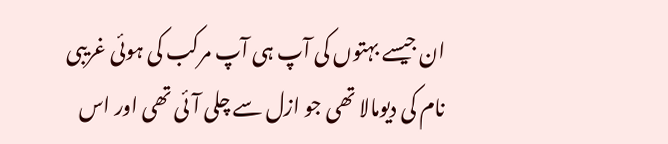ان جیسے بہتوں کی آپ ہی آپ مرکب کی ہوئی غریبی نام کی دیومالا تھی جو ازل سے چلی آئی تھی اور اس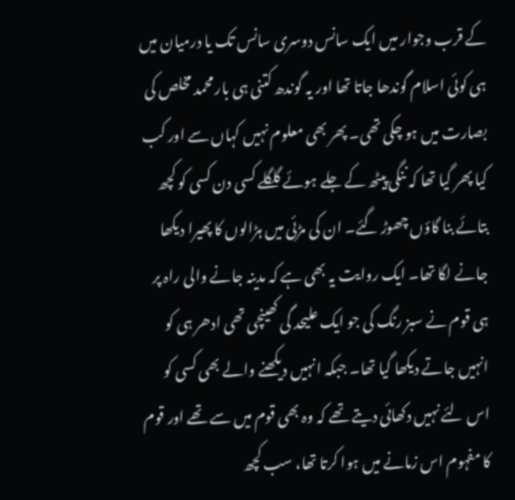کے قرب وجوار میں ایک سانس دوسری سانس تک یا درمیان میں ہی کوئی اسلام گوندھا جاتا تھا اور یہ گوندھ کتنی ہی بار محمد مخلص کی بصارت میں ہو چکی تھی۔ پھر بھی معلوم نہیں کہاں سے اور کب کیا پھر گیا تھا کہ ننگی پیٹھ کے جلے ہوئے گلگلے کسی دن کسی کو کچھ بتائے بنا گاؤں چھوڑ گئے۔ ان کی مڑئی میں ہڑالوں کا پھیرا دیکھا جانے لگا تھا۔ ایک روایت یہ بھی ہے کہ مدینہ جانے والی راہ پر ہی قوم نے سبز رنگ کی جو ایک علیحد گی کھینچی تھی ادھر ہی کو انہیں جاتے دیکھا گیا تھا۔ جبکہ انہیں دیکھنے والے بھی کسی کو اس لئے نہیں دکھائی دیتے تھے کہ وہ بھی قوم میں سے تھے اور قوم کا مفہوم اس زمانے میں ہوا کرتا تھا، سب کچھ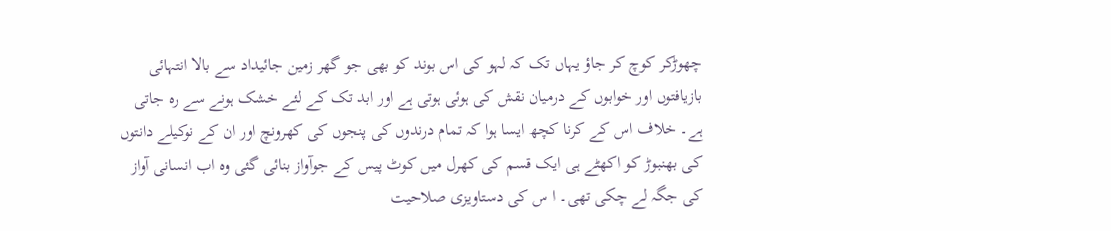چھوڑکر کوچ کر جاؤ یہاں تک کہ لہو کی اس بوند کو بھی جو گھر زمین جائیداد سے بالا انتہائی بازیافتوں اور خوابوں کے درمیان نقش کی ہوئی ہوتی ہے اور ابد تک کے لئے خشک ہونے سے رہ جاتی ہے۔ خلاف اس کے کرنا کچھ ایسا ہوا کہ تمام درندوں کی پنجوں کی کھرونچ اور ان کے نوکیلے دانتوں کی بھنبوڑ کو اکھٹے ہی ایک قسم کی کھرل میں کوٹ پیس کے جوآواز بنائی گئی وہ اب انسانی آواز کی جگہ لے چکی تھی۔ ا س کی دستاویزی صلاحیت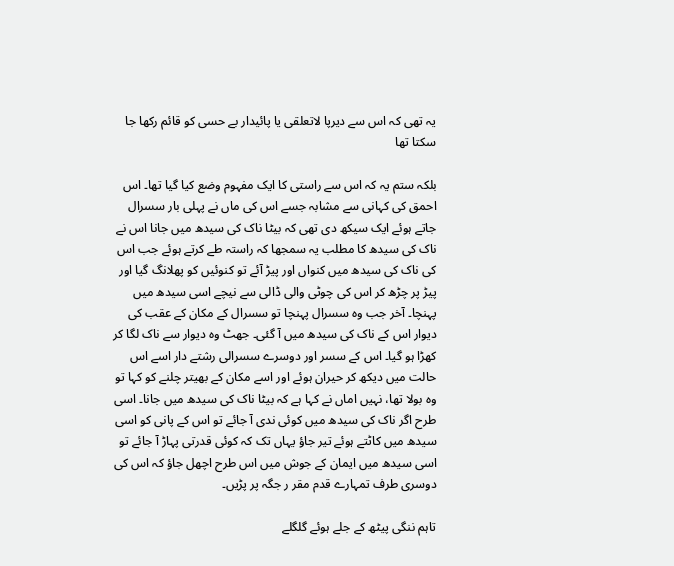یہ تھی کہ اس سے دیرپا لاتعلقی یا پائیدار بے حسی کو قائم رکھا جا سکتا تھا

بلکہ ستم یہ کہ اس سے راستی کا ایک مفہوم وضع کیا گیا تھا۔ اس احمق کی کہانی سے مشابہ جسے اس کی ماں نے پہلی بار سسرال جاتے ہوئے ایک سیکھ دی تھی کہ بیٹا ناک کی سیدھ میں جانا اس نے ناک کی سیدھ کا مطلب یہ سمجھا کہ راستہ طے کرتے ہوئے جب اس کی ناک کی سیدھ میں کنواں اور پیڑ آئے تو کنوئیں کو پھلانگ گیا اور پیڑ پر چڑھ کر اس کی چوٹی والی ڈالی سے نیچے اسی سیدھ میں پہنچا۔ آخر جب وہ سسرال پہنچا تو سسرال کے مکان کے عقب کی دیوار اس کے ناک کی سیدھ میں آ گئی۔ جھٹ وہ دیوار سے ناک لگا کر کھڑا ہو گیا۔ اس کے سسر اور دوسرے سسرالی رشتے دار اسے اس حالت میں دیکھ کر حیران ہوئے اور اسے مکان کے بھیتر چلنے کو کہا تو وہ بولا تھا، نہیں اماں نے کہا ہے کہ بیٹا ناک کی سیدھ میں جانا۔ اسی طرح اگر ناک کی سیدھ میں کوئی ندی آ جائے تو اس کے پانی کو اسی سیدھ میں کاٹتے ہوئے تیر جاؤ یہاں تک کہ کوئی قدرتی پہاڑ آ جائے تو اسی سیدھ میں ایمان کے جوش میں اس طرح اچھل جاؤ کہ اس کی دوسری طرف تمہارے قدم مقر ر جگہ پر پڑیں۔

تاہم ننگی پیٹھ کے جلے ہوئے گلگلے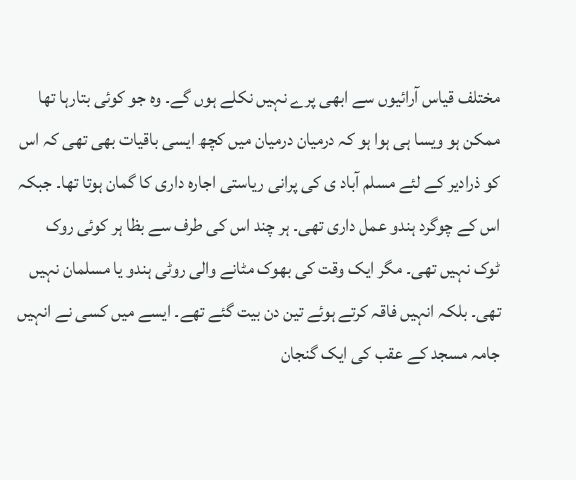مختلف قیاس آرائیوں سے ابھی پرے نہیں نکلے ہوں گے۔ وہ جو کوئی بتارہا تھا ممکن ہو ویسا ہی ہوا ہو کہ درمیان درمیان میں کچھ ایسی باقیات بھی تھی کہ اس کو ذرادیر کے لئے مسلم آباد ی کی پرانی ریاستی اجارہ داری کا گمان ہوتا تھا۔ جبکہ اس کے چوگرد ہندو عمل داری تھی۔ ہر چند اس کی طرف سے بظا ہر کوئی روک ٹوک نہیں تھی۔ مگر ایک وقت کی بھوک مٹانے والی روٹی ہندو یا مسلمان نہیں تھی۔ بلکہ انہیں فاقہ کرتے ہوئے تین دن بیت گئے تھے۔ ایسے میں کسی نے انہیں جامہ مسجد کے عقب کی ایک گنجان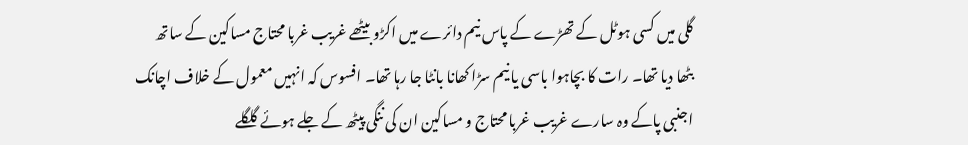گلی میں کسی ہوٹل کے تھڑے کے پاس نیم دائرے میں اکڑو بیٹھے غریب غربا محتاج مساکین کے ساتھ بٹھا دیا تھا۔ رات کا بچاہوا باسی یا نیم سڑا کھانا بانٹا جا رہا تھا۔ افسوس کہ انہیں معمول کے خلاف اچانک اجنبی پاکے وہ سارے غریب غربا محتاج و مساکین ان کی ننگی پیٹھ کے جلے ہوئے گلگلے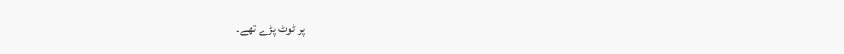پر ٹوٹ پڑے تھے۔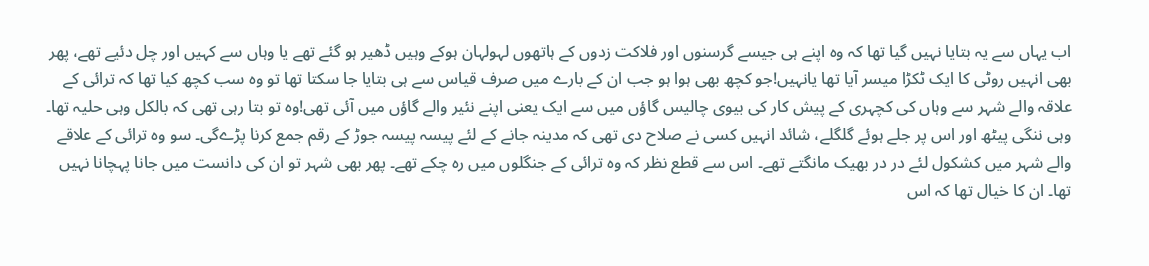اب یہاں سے یہ بتایا نہیں گیا تھا کہ وہ اپنے ہی جیسے گرسنوں اور فلاکت زدوں کے ہاتھوں لہولہان ہوکے وہیں ڈھیر ہو گئے تھے یا وہاں سے کہیں اور چل دئیے تھے، پھر بھی انہیں روٹی کا ایک ٹکڑا میسر آیا تھا یانہیں!جو کچھ بھی ہوا ہو جب ان کے بارے میں صرف قیاس سے ہی بتایا جا سکتا تھا تو وہ سب کچھ کیا تھا کہ ترائی کے علاقہ والے شہر سے وہاں کی کچہری کے پیش کار کی بیوی چالیس گاؤں میں سے ایک یعنی اپنے نئیر والے گاؤں میں آئی تھی!وہ تو بتا رہی تھی کہ بالکل وہی حلیہ تھا۔ وہی ننگی پیٹھ اور اس پر جلے ہوئے گلگلے، شائد انہیں کسی نے صلاح دی تھی کہ مدینہ جانے کے لئے پیسہ پیسہ جوڑ کے رقم جمع کرنا پڑےگی۔ سو وہ ترائی کے علاقے والے شہر میں کشکول لئے در در بھیک مانگتے تھے۔ اس سے قطع نظر کہ وہ ترائی کے جنگلوں میں رہ چکے تھے۔ پھر بھی شہر تو ان کی دانست میں جانا پہچانا نہیں تھا۔ ان کا خیال تھا کہ اس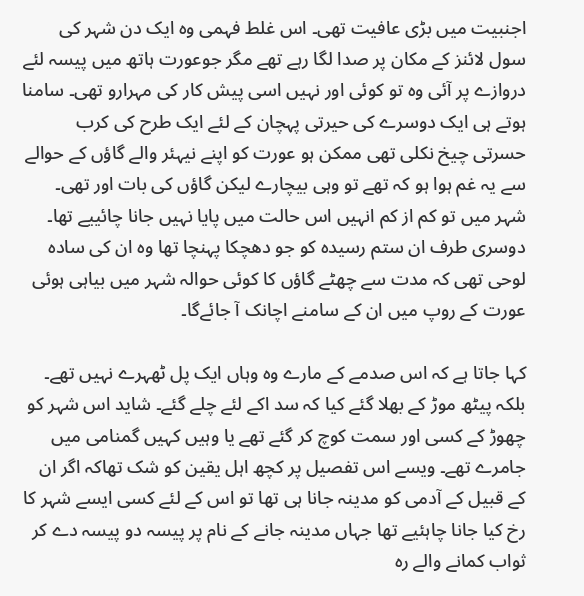اجنبیت میں بڑی عافیت تھی۔ اس غلط فہمی وہ ایک دن شہر کی سول لائنز کے مکان پر صدا لگا رہے تھے مگر جوعورت ہاتھ میں پیسہ لئے دروازے پر آئی وہ تو کوئی اور نہیں اسی پیش کار کی مہرارو تھی۔ سامنا ہوتے ہی ایک دوسرے کی حیرتی پہچان کے لئے ایک طرح کی کرب حسرتی چیخ نکلی تھی ممکن ہو عورت کو اپنے نیہئر والے گاؤں کے حوالے سے یہ غم ہوا ہو کہ تھے تو وہی بیچارے لیکن گاؤں کی بات اور تھی۔ شہر میں تو کم از کم انہیں اس حالت میں پایا نہیں جانا چائییے تھا۔ دوسری طرف ان ستم رسیدہ کو جو دھچکا پہنچا تھا وہ ان کی سادہ لوحی تھی کہ مدت سے چھٹے گاؤں کا کوئی حوالہ شہر میں بیاہی ہوئی عورت کے روپ میں ان کے سامنے اچانک آ جائےگا۔

کہا جاتا ہے کہ اس صدمے کے مارے وہ وہاں ایک پل ٹھہرے نہیں تھے۔ بلکہ پیٹھ موڑ کے بھلا گئے کیا کہ سد اکے لئے چلے گئے۔ شاید اس شہر کو چھوڑ کے کسی اور سمت کوچ کر گئے تھے یا وہیں کہیں گمنامی میں جامرے تھے۔ ویسے اس تفصیل پر کچھ اہل یقین کو شک تھاکہ اگر ان کے قبیل کے آدمی کو مدینہ جانا ہی تھا تو اس کے لئے کسی ایسے شہر کا رخ کیا جانا چاہئیے تھا جہاں مدینہ جانے کے نام پر پیسہ دو پیسہ دے کر ثواب کمانے والے رہ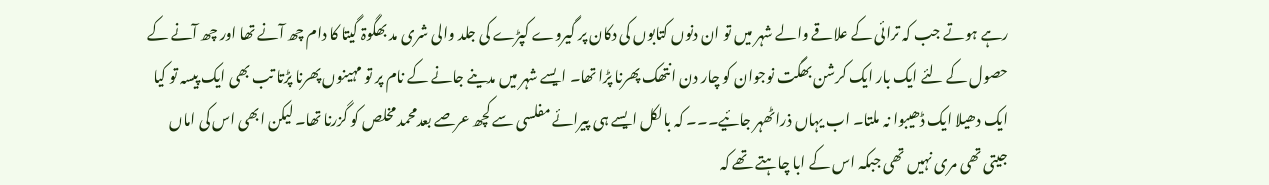رہے ہوتے جب کہ ترائی کے علاقے والے شہر میں تو ان دنوں کتابوں کی دکان پر گیروے کپڑے کی جلد والی شری مد بھگوۃ گیتا کا دام چھ آنے تھا اور چھ آنے کے حصول کے لئے ایک بار ایک کرشن بھگت نوجوان کو چار دن انتھک پھرنا پڑا تھا۔ ایسے شہر میں مدینے جانے کے نام پر تو مہینوں پھرنا پڑتا تب بھی ایک پیسہ تو کیا ایک دھیلا ایک ڈھیبوا نہ ملتا۔ اب یہاں ذراٹھہر جائیے۔۔۔ کہ بالکل ایسے ہی پیرائے مفلسی سے کچھ عرصے بعدمحمد مخلص کو گزرنا تھا۔ لیکن ابھی اس کی اماں جیتی تھی مری نہیں تھی جبکہ اس کے ابا چاہتے تھے کہ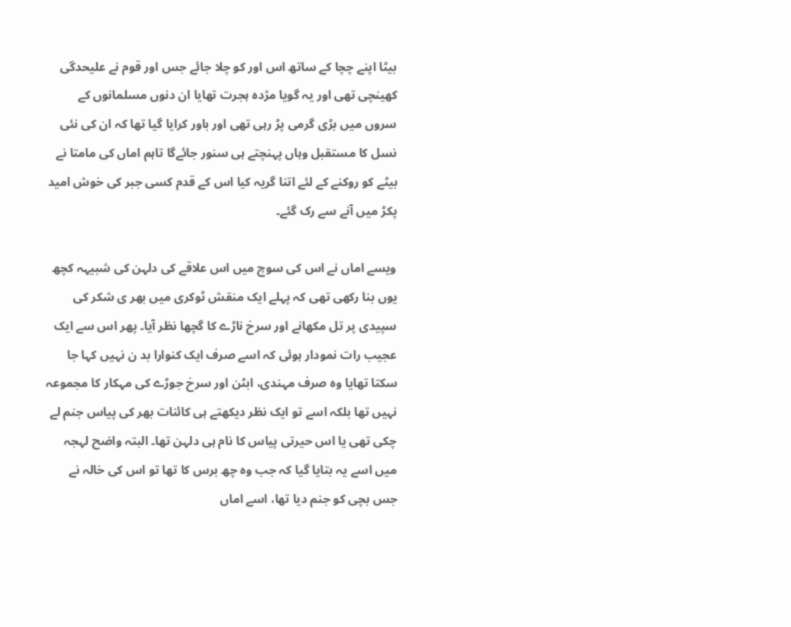بیٹا اپنے چچا کے ساتھ اس اور کو چلا جائے جس اور قوم نے علیحدگی کھینچی تھی اور یہ گویا مژدہ ہجرت تھایا ان دنوں مسلمانوں کے سروں میں بڑی گرمی پڑ رہی تھی اور باور کرایا گیا تھا کہ ان کی نئی نسل کا مستقبل وہاں پہنچتے ہی سنور جائےگا تاہم اماں کی مامتا نے بیٹے کو روکنے کے لئے اتنا گریہ کیا اس کے قدم کسی جبر کی خوش امید پکڑ میں آنے سے رک گئے۔

ویسے اماں نے اس کی سوچ میں اس علاقے کی دلہن کی شبیہہ کچھ یوں بنا رکھی تھی کہ پہلے ایک منقش ٹوکری میں بھر ی شکر کی سپیدی پر تل مکھانے اور سرخ ناڑے کا گچھا نظر آیا۔ پھر اس سے ایک عجیب رات نمودار ہوئی کہ اسے صرف ایک کنوارا بد ن نہیں کہا جا سکتا تھایا وہ صرف مہندی، ابٹن اور سرخ جوڑے کی مہکار کا مجموعہ نہیں تھا بلکہ اسے تو ایک نظر دیکھتے ہی کائنات بھر کی پیاس جنم لے چکی تھی یا اس حیرتی پیاس کا نام ہی دلہن تھا۔ البتہ واضح لہجہ میں اسے یہ بتایا گیا کہ جب وہ چھ برس کا تھا تو اس کی خالہ نے جس بچی کو جنم دیا تھا، اسے اماں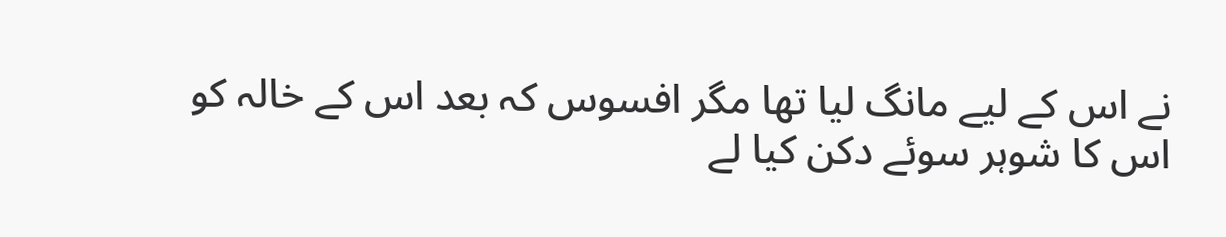نے اس کے لیے مانگ لیا تھا مگر افسوس کہ بعد اس کے خالہ کو اس کا شوہر سوئے دکن کیا لے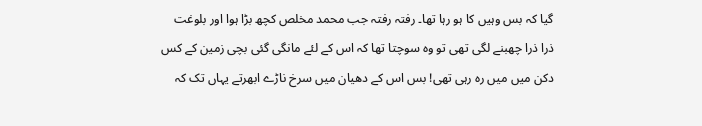گیا کہ بس وہیں کا ہو رہا تھا۔ رفتہ رفتہ جب محمد مخلص کچھ بڑا ہوا اور بلوغت ذرا ذرا چھبنے لگی تھی تو وہ سوچتا تھا کہ اس کے لئے مانگی گئی بچی زمین کے کس دکن میں میں رہ رہی تھی! بس اس کے دھیان میں سرخ ناڑے ابھرتے یہاں تک کہ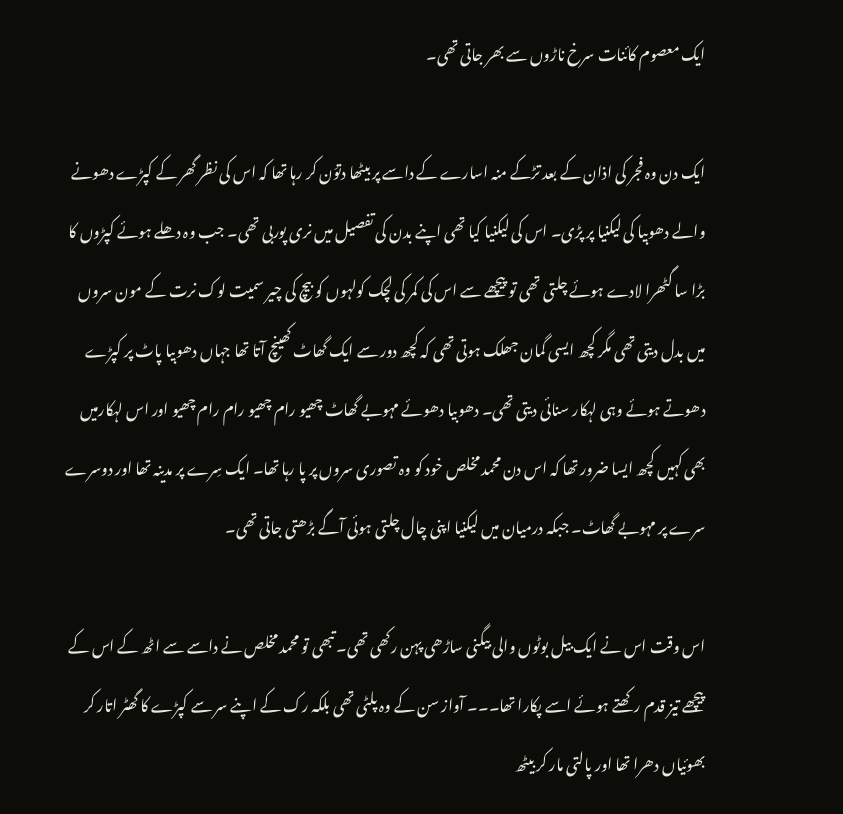ایک معصوم کائنات سرخ ناڑوں سے بھر جاتی تھی۔

ایک دن وہ فجر کی اذان کے بعد تڑکے منہ اسارے کے داسے پر بیٹھا دتوَن کر رہا تھا کہ اس کی نظر گھر کے کپڑے دھونے والے دھوبیا کی لیکنیا پر پڑی۔ اس کی لیکنیا کیا تھی اپنے بدن کی تفصیل میں نری پوربی تھی۔ جب وہ دھلے ہوئے کپڑوں کا بڑا سا گٹھرا لادے ہوئے چلتی تھی تو پیچھے سے اس کی کمر کی لچک کولہوں کو بیچ کی چیر سمیت لوک نرت کے مون سروں میں بدل دیتی تھی مگر کچھ ایسی گمان جھلک ہوتی تھی کہ کچھ دور سے ایک گھاٹ کھینچ آتا تھا جہاں دھوبیا پاٹ پر کپڑے دھوتے ہوئے وہی لہکار سنائی دیتی تھی۔ دھوبیا دھوئے مہوبے گھاٹ چھیو رام چھیو رام رام چھیو اور اس لہکارمیں بھی کہیں کچھ ایسا ضرور تھا کہ اس دن محمد مخلص خود کو وہ تصوری سروں پر پا رہا تھا۔ ایک سِرے پر مدینہ تھا اور دوسرے سرے پر مہوبے گھاٹ۔ جبکہ درمیان میں لیکنیا اپنی چال چلتی ہوئی آگے بڑھتی جاتی تھی۔

اس وقت اس نے ایک بیل بوٹوں والی بیگنی ساڑھی پہن رکھی تھی۔ تبھی تو محمد مخلص نے داسے سے اٹھ کے اس کے پیچھے تیز قدم رکھتے ہوئے اسے پکارا تھا۔۔۔ آواز سن کے وہ پلٹی تھی بلکہ رک کے اپنے سر سے کپڑے کا گھٹر اتار کر بھوئیاں دھرا تھا اور پالتی مار کر بیٹھ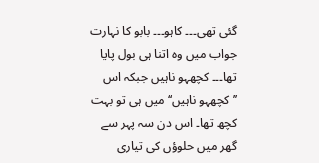گئی تھی۔۔۔ کاہو۔۔۔ بابو کا نہارت جواب میں وہ اتنا ہی بول پایا تھا۔۔۔ کچھہو ناہیں جبکہ اس ’’کچھہو ناہیں‘‘ میں ہی تو بہت کچھ تھا۔ اس دن سہ پہر سے گھر میں حلوؤں کی تیاری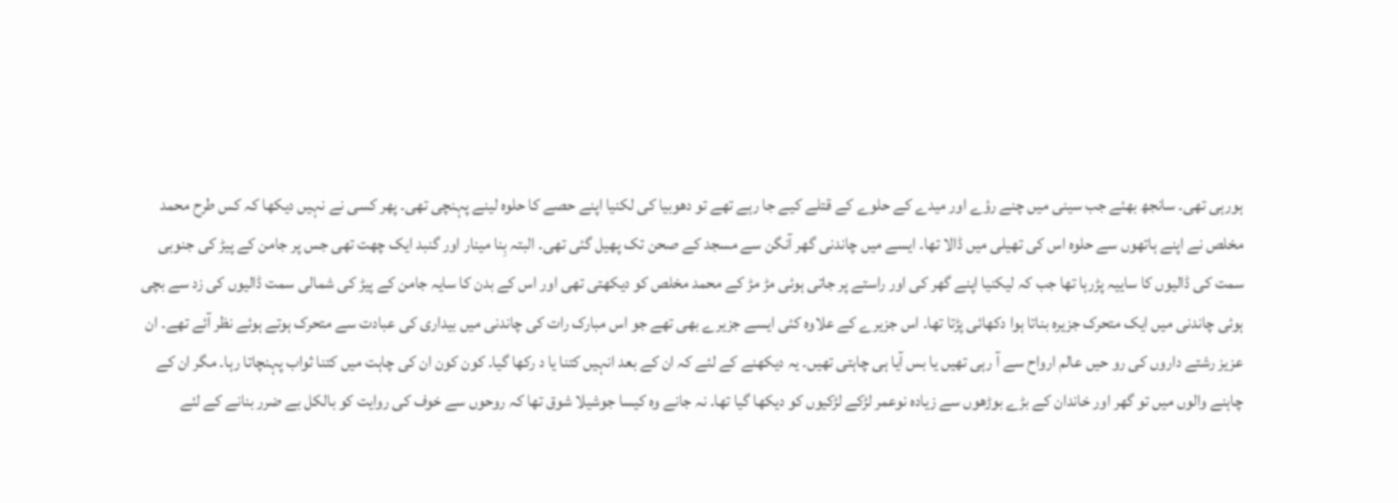ہورہی تھی۔ سانجھ بھئے جب سینی میں چنے رؤے اور میدے کے حلوے کے قتلے کیے جا رہے تھے تو دھوبیا کی لکنیا اپنے حصے کا حلوہ لینے پہنچی تھی۔ پھر کسی نے نہیں دیکھا کہ کس طرح محمد مخلص نے اپنے ہاتھوں سے حلوہ اس کی تھیلی میں ڈالا تھا۔ ایسے میں چاندنی گھر آنگن سے مسجد کے صحن تک پھیل گئی تھی۔ البتہ بِنا مینار اور گنبد ایک چھت تھی جس پر جامن کے پیڑ کی جنوبی سمت کی ڈالیوں کا ساییہ پڑرہا تھا جب کہ لیکنیا اپنے گھر کی اور راستے پر جاتی ہوئی مڑ مڑ کے محمد مخلص کو دیکھتی تھی اور اس کے بدن کا سایہ جامن کے پیڑ کی شمالی سمت ڈالیوں کی زد سے بچی ہوئی چاندنی میں ایک متحرک جزیرہ بناتا ہوا دکھائی پڑتا تھا۔ اس جزیرے کے علاوہ کئی ایسے جزیرے بھی تھے جو اس مبارک رات کی چاندنی میں بیداری کی عبادت سے متحرک ہوتے ہوئے نظر آئے تھے۔ ان عزیز رشتے داروں کی رو حیں عالم ارواح سے آ رہی تھیں یا بس آیا ہی چاہتی تھیں۔ یہ دیکھنے کے لئے کہ ان کے بعد انہیں کتنا یا د رکھا گیا۔ کون کون ان کی چاہت میں کتنا ثواب پہنچاتا رہا۔ مگر ان کے چاہنے والوں میں تو گھر اور خاندان کے بڑے بوڑھوں سے زیادہ نوعمر لڑکے لڑکیوں کو دیکھا گیا تھا۔ نہ جانے وہ کیسا جوشیلا شوق تھا کہ روحوں سے خوف کی روایت کو بالکل بے ضرر بنانے کے لئے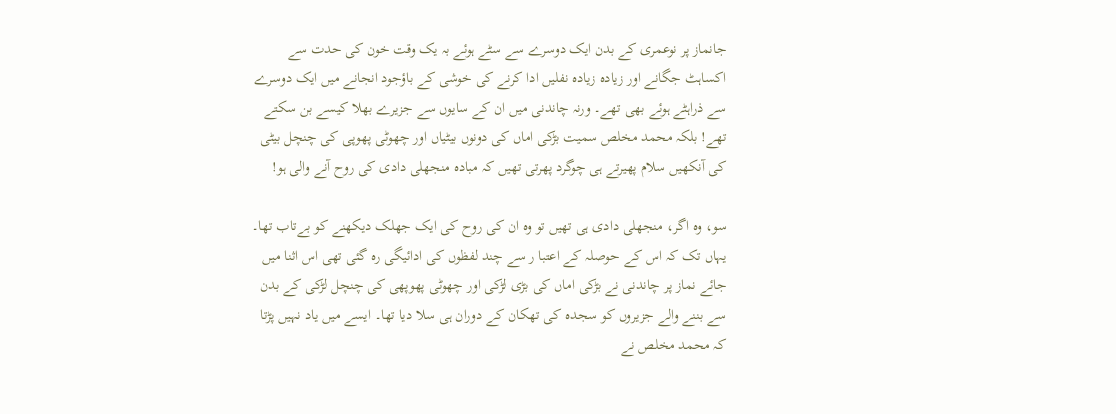جانماز پر نوعمری کے بدن ایک دوسرے سے سٹے ہوئے بہ یک وقت خون کی حدت سے اکساہٹ جگانے اور زیادہ زیادہ نفلیں ادا کرنے کی خوشی کے باؤجود انجانے میں ایک دوسرے سے ذراہٹے ہوئے بھی تھے۔ ورنہ چاندنی میں ان کے سایوں سے جزیرے بھلا کیسے بن سکتے تھے! بلکہ محمد مخلص سمیت بڑکی اماں کی دونوں بیٹیاں اور چھوٹی پھوپی کی چنچل بیٹی کی آنکھیں سلام پھیرتے ہی چوگرد پھرتی تھیں کہ مبادہ منجھلی دادی کی روح آنے والی ہو!

سو، وہ اگر، منجھلی دادی ہی تھیں تو وہ ان کی روح کی ایک جھلک دیکھنے کو بےتاب تھا۔ یہاں تک کہ اس کے حوصلہ کے اعتبا ر سے چند لفظوں کی ادائیگی رہ گئی تھی اس اثنا میں جائے نماز پر چاندنی نے بڑکی اماں کی بڑی لڑکی اور چھوٹی پھوپھی کی چنچل لڑکی کے بدن سے بننے والے جزیروں کو سجدہ کی تھکان کے دوران ہی سلا دیا تھا۔ ایسے میں یاد نہیں پڑتا کہ محمد مخلص نے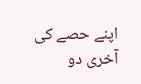اپنے حصے کی آخری دو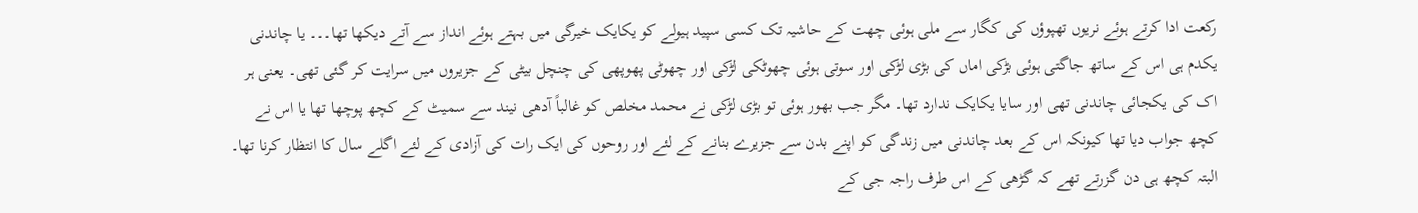رکعت ادا کرتے ہوئے نریوں تھپوؤں کی کگار سے ملی ہوئی چھت کے حاشیہ تک کسی سپید ہیولے کو یکایک خیرگی میں بہتے ہوئے انداز سے آتے دیکھا تھا۔۔۔ یا چاندنی یکدم ہی اس کے ساتھ جاگتی ہوئی بڑکی اماں کی بڑی لڑکی اور سوتی ہوئی چھوٹکی لڑکی اور چھوٹی پھوپھی کی چنچل بیٹی کے جزیروں میں سرایت کر گئی تھی۔ یعنی ہر اک کی یکجائی چاندنی تھی اور سایا یکایک ندارد تھا۔ مگر جب بھور ہوئی تو بڑی لڑکی نے محمد مخلص کو غالباً آدھی نیند سے سمیٹ کے کچھ پوچھا تھا یا اس نے کچھ جواب دیا تھا کیونکہ اس کے بعد چاندنی میں زندگی کو اپنے بدن سے جزیرے بنانے کے لئے اور روحوں کی ایک رات کی آزادی کے لئے اگلے سال کا انتظار کرنا تھا۔ البتہ کچھ ہی دن گزرتے تھے کہ گڑھی کے اس طرف راجہ جی کے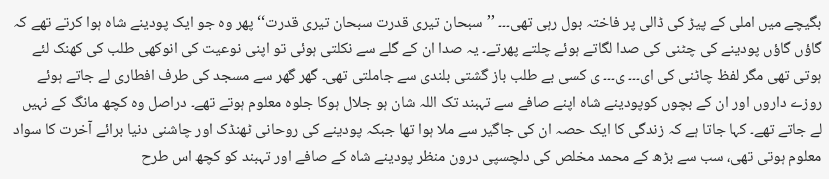بگیچے میں املی کے پیڑ کی ڈالی پر فاختہ بول رہی تھی۔۔۔ ’’سبحان تیری قدرت سبحان تیری قدرت‘‘ پھر وہ جو ایک پودینے شاہ ہوا کرتے تھے کہ گاؤں گاؤں پودینے کی چٹنی کی صدا لگاتے ہوئے چلتے پھرتے۔ یہ صدا ان کے گلے سے نکلتی ہوئی تو اپنی نوعیت کی انوکھی طلب کی کھنک لئے ہوتی تھی مگر لفظ چاٹنی کی ای۔۔۔ ی۔۔۔ ی کسی بے طلب باز گشتی بلندی سے جاملتی تھی۔ گھر گھر سے مسجد کی طرف افطاری لے جاتے ہوئے روزے داروں اور ان کے بچوں کوپودینے شاہ اپنے صافے سے تہبند تک اللہ شان ہو جلال ہوکا جلوہ معلوم ہوتے تھے۔ دراصل وہ کچھ مانگ کے نہیں لے جاتے تھے۔ کہا جاتا ہے کہ زندگی کا ایک حصہ ان کی جاگیر سے ملا ہوا تھا جبکہ پودینے کی روحانی ٹھنڈک اور چاشنی دنیا برائے آخرت کا سواد معلوم ہوتی تھی، سب سے بڑھ کے محمد مخلص کی دلچسپی درون منظر پودینے شاہ کے صافے اور تہبند کو کچھ اس طرح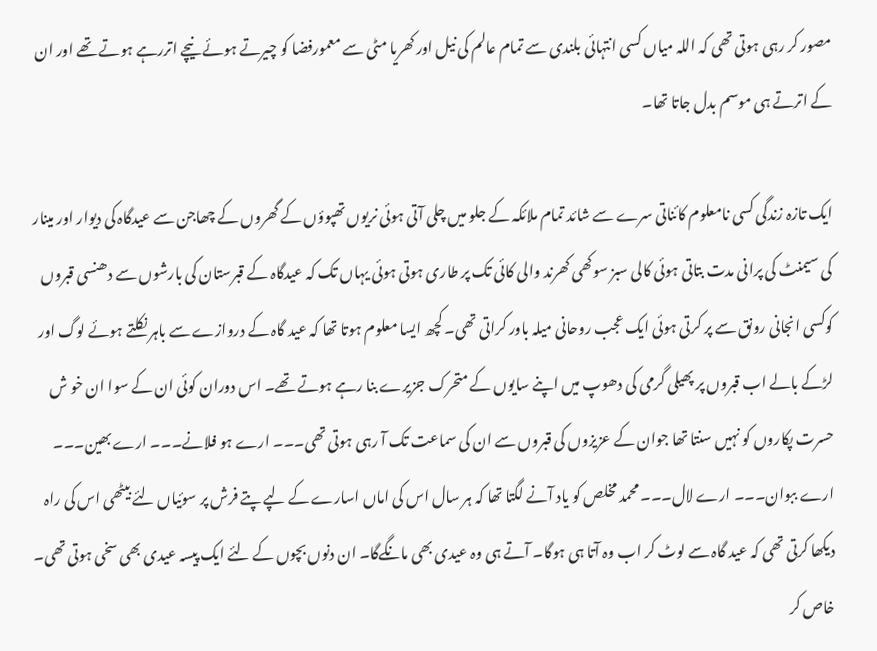مصور کر رہی ہوتی تھی کہ اللہ میاں کسی انتہائی بلندی سے تمام عالم کی نیل اور کھریا مٹی سے معمورفضا کو چیرتے ہوئے نیچے اتررہے ہوتے تھے اور ان کے اترتے ہی موسم بدل جاتا تھا۔

ایک تازہ زندگی کسی نامعلوم کائناتی سرے سے شائد تمام ملائکہ کے جلو میں چلی آتی ہوئی نریوں تھپوؤں کے گھروں کے چھاجن سے عیدگاہ کی دیوار اور مینار کی سیمنٹ کی پرانی مدت بتاتی ہوئی کالی سبز سوکھی کھرند والی کائی تک پر طاری ہوتی ہوئی یہاں تک کہ عیدگاہ کے قبرستان کی بارشوں سے دھنسی قبروں کوکسی انجانی رونق سے پر کرتی ہوئی ایک عجب روحانی میلہ باور کراتی تھی۔ کچھ ایسا معلوم ہوتا تھا کہ عید گاہ کے دروازے سے باہر نکلتے ہوئے لوگ اور لڑکے بالے اب قبروں پر پھیلی گرمی کی دھوپ میں اپنے سایوں کے متحرک جزیرے بنا رہے ہوتے تھے۔ اس دوران کوئی ان کے سوا ان خو ش حسرت پکاروں کو نہیں سنتا تھا جوان کے عزیزوں کی قبروں سے ان کی سماعت تک آ رہی ہوتی تھی۔۔۔ ارے ہو فلانے۔۔۔ ارے بھین۔۔۔ ارے ببوان۔۔۔ ارے لال۔۔۔ محمد مخلص کو یاد آنے لگتا تھا کہ ہر سال اس کی اماں اسارے کے لپے پتے فرش پر سوئیاں لئے بیٹھی اس کی راہ دیکھا کرتی تھی کہ عید گاہ سے لوٹ کر اب وہ آتا ہی ہوگا۔ آتے ہی وہ عیدی بھی مانگےگا۔ ان دنوں بچوں کے لئے ایک پیسہ عیدی بھی سخی ہوتی تھی۔ خاص کر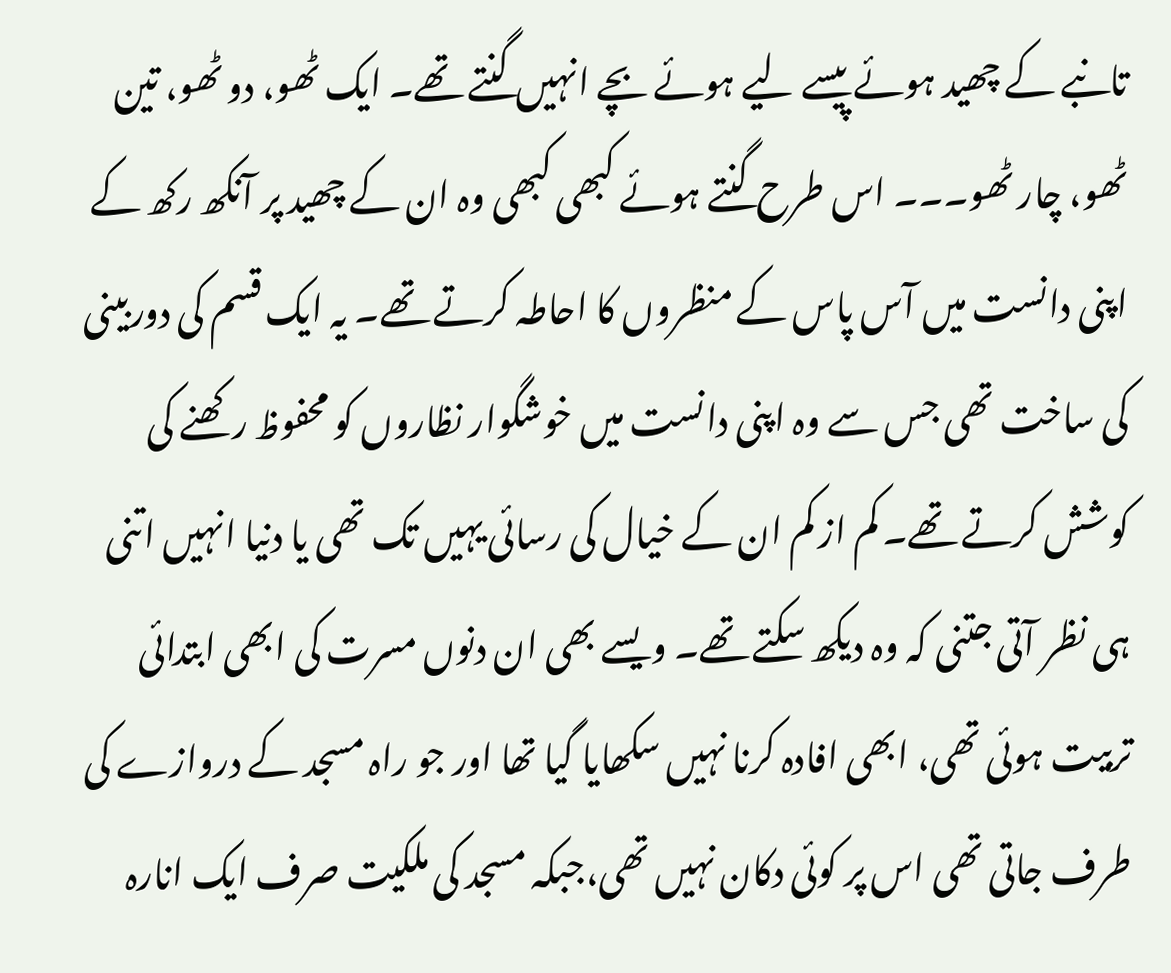تانبے کے چھید ہوئے پیسے لیے ہوئے بچے انہیں گنتے تھے۔ ایک ٹھو، دو ٹھو، تین ٹھو، چار ٹھو۔۔۔ اس طرح گنتے ہوئے کبھی کبھی وہ ان کے چھید پر آنکھ رکھ کے اپنی دانست میں آس پاس کے منظروں کا احاطہ کرتے تھے۔ یہ ایک قسم کی دوربینی کی ساخت تھی جس سے وہ اپنی دانست میں خوشگوار نظاروں کو محفوظ رکھنے کی کوشش کرتے تھے۔ کم از کم ان کے خیال کی رسائی یہیں تک تھی یا دنیا انہیں اتنی ہی نظر آتی جتنی کہ وہ دیکھ سکتے تھے۔ ویسے بھی ان دنوں مسرت کی ابھی ابتدائی تربیت ہوئی تھی، ابھی افادہ کرنا نہیں سکھایا گیا تھا اور جو راہ مسجد کے دروازے کی طرف جاتی تھی اس پر کوئی دکان نہیں تھی،جبکہ مسجد کی ملکیت صرف ایک انارہ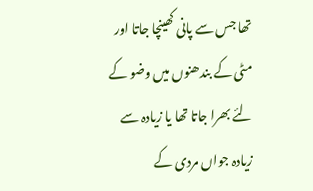تھا جس سے پانی کھینچا جاتا اور مٹی کے بندھنوں میں وضو کے لئے بھرا جاتا تھا یا زیادہ سے زیادہ جواں مردی کے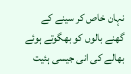نہان خاص کر سینے کے گھنے بالوں کو بھگوتے ہوئے بھالے کی انی جیسی ہئیت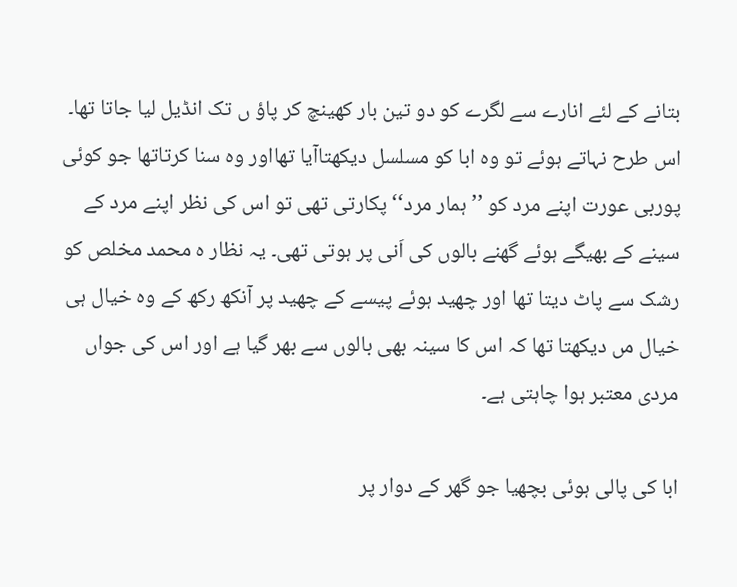بتانے کے لئے انارے سے لگرے کو دو تین بار کھینچ کر پاؤ ں تک انڈیل لیا جاتا تھا۔ اس طرح نہاتے ہوئے تو وہ ابا کو مسلسل دیکھتاآیا تھااور وہ سنا کرتاتھا جو کوئی پوربی عورت اپنے مرد کو ’’ہمار مرد‘‘ پکارتی تھی تو اس کی نظر اپنے مرد کے سینے کے بھیگے ہوئے گھنے بالوں کی اَنی پر ہوتی تھی۔ یہ نظار ہ محمد مخلص کو رشک سے پاٹ دیتا تھا اور چھید ہوئے پیسے کے چھید پر آنکھ رکھ کے وہ خیال ہی خیال مں دیکھتا تھا کہ اس کا سینہ بھی بالوں سے بھر گیا ہے اور اس کی جواں مردی معتبر ہوا چاہتی ہے۔

ابا کی پالی ہوئی بچھیا جو گھر کے دوار پر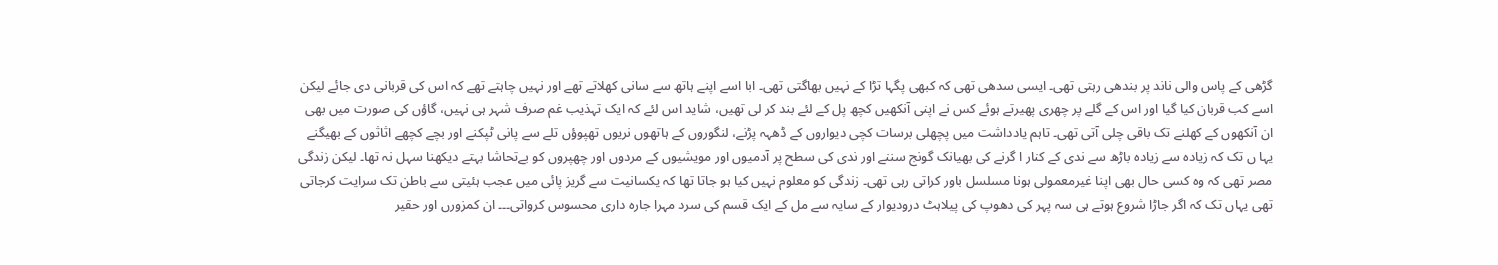گڑھی کے پاس والی ناند پر بندھی رہتی تھی۔ ایسی سدھی تھی کہ کبھی پگہا تڑا کے نہیں بھاگتی تھی۔ ابا اسے اپنے ہاتھ سے سانی کھلاتے تھے اور نہیں چاہتے تھے کہ اس کی قربانی دی جائے لیکن اسے کب قربان کیا گیا اور اس کے گلے پر چھری پھیرتے ہوئے کس نے اپنی آنکھیں کچھ پل کے لئے بند کر لی تھیں، شاید اس لئے کہ ایک تہذیب غم صرف شہر ہی نہیں، گاؤں کی صورت میں بھی ان آنکھوں کے کھلنے تک باقی چلی آتی تھی۔ تاہم یادداشت میں پچھلی برسات کچی دیواروں کے ڈھہہ پڑنے، لنگوروں کے ہاتھوں نریوں تھپوؤں تلے سے پانی ٹپکنے اور بچے کچھے اثاثوں کے بھیگنے یہا ں تک کہ زیادہ سے زیادہ باڑھ سے ندی کے کنار ا گرنے کی بھیانک گونج سننے اور ندی کی سطح پر آدمیوں اور مویشیوں کے مردوں اور چھپروں کو بےتحاشا بہتے دیکھنا سہل نہ تھا۔ لیکن زندگی مصر تھی کہ وہ کسی حال بھی اپنا غیرمعمولی ہونا مسلسل باور کراتی رہی تھی۔ زندگی کو معلوم نہیں کیا ہو جاتا تھا کہ یکسانیت سے گریز پائی میں عجب ہئیتی سے باطن تک سرایت کرجاتی تھی یہاں تک کہ اگر جاڑا شروع ہوتے ہی سہ پہر کی دھوپ کی پیلاہٹ درودیوار کے سایہ سے مل کے ایک قسم کی سرد مہرا جارہ داری محسوس کرواتی۔۔۔ ان کمزورں اور حقیر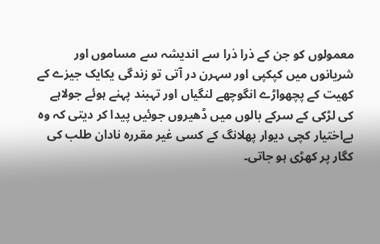معمولوں کو جن کے ذرا ذرا سے اندیشہ سے مساموں اور شریانوں میں کپکپی اور سہرن در آتی تو زندگی یکایک جیزے کے کھیت کے پچھواڑے انگوچھے لنگیاں اور تہبند پہنے ہوئے جولاہے کی لڑکی کے سرکے بالوں میں ڈھیروں جوئیں پیدا کر دیتی کہ وہ بےاختیار کچی دیوار پھلانگ کے کسی غیر مقررہ نادان طلب کی کگار پر کھڑی ہو جاتی۔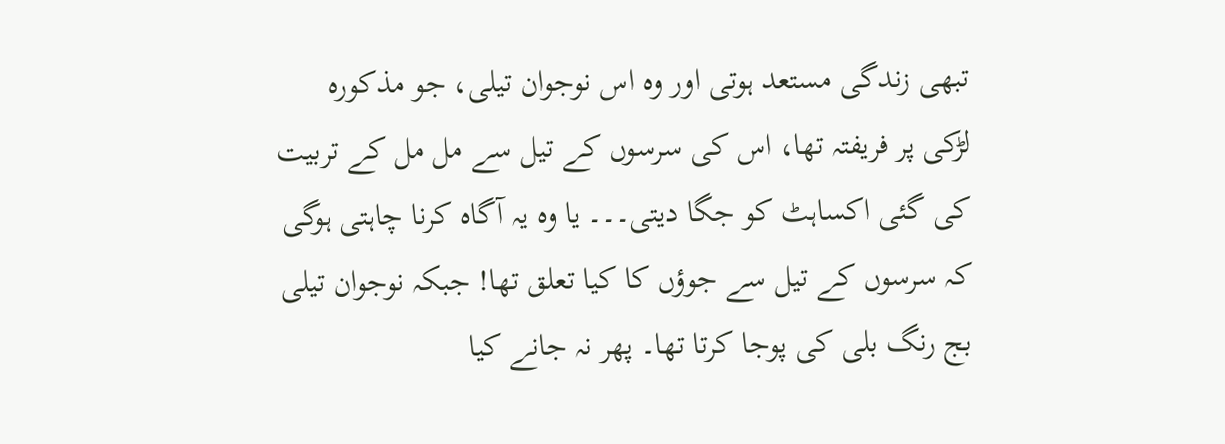تبھی زندگی مستعد ہوتی اور وہ اس نوجوان تیلی، جو مذکورہ لڑکی پر فریفتہ تھا، اس کی سرسوں کے تیل سے مل مل کے تربیت کی گئی اکساہٹ کو جگا دیتی۔۔۔ یا وہ یہ آگاہ کرنا چاہتی ہوگی کہ سرسوں کے تیل سے جوؤں کا کیا تعلق تھا! جبکہ نوجوان تیلی بج رنگ بلی کی پوجا کرتا تھا۔ پھر نہ جانے کیا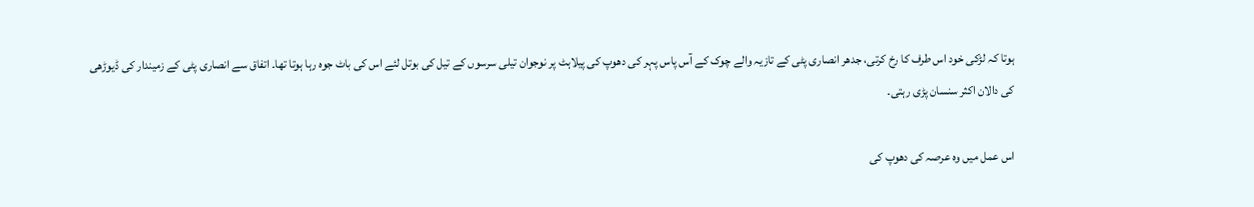ہوتا کہ لڑکی خود اس طرف کا رخ کرتی، جدھر انصاری پٹی کے تازیہ والے چوک کے آس پاس پہر کی دھوپ کی پیلاہٹ پر نوجوان تیلی سرسوں کے تیل کی بوتل لئے اس کی باٹ جوہ رہا ہوتا تھا۔ اتفاق سے انصاری پٹی کے زمیندار کی ڈیوڑھی کی دالان اکثر سنسان پڑی رہتی۔

اس عمل میں وہ عرصہ کی دھوپ کی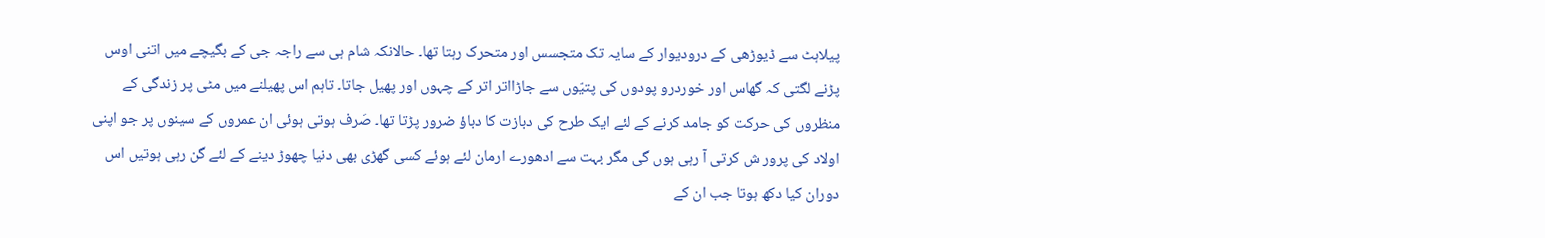پیلاہٹ سے ڈیوڑھی کے درودیوار کے سایہ تک متجسس اور متحرک رہتا تھا۔ حالانکہ شام ہی سے راجہ جی کے بگیچے میں اتنی اوس پڑنے لگتی کہ گھاس اور خوردرو پودوں کی پتیّوں سے جاڑااتر اتر کے چہوں اور پھیل جاتا۔ تاہم اس پھیلنے میں مٹی پر زندگی کے منظروں کی حرکت کو جامد کرنے کے لئے ایک طرح کی دبازت کا دباؤ ضرور پڑتا تھا۔ صَرف ہوتی ہوئی ان عمروں کے سینوں پر جو اپنی اولاد کی پرور ش کرتی آ رہی ہوں گی مگر بہت سے ادھورے ارمان لئے ہوئے کسی گھڑی بھی دنیا چھوڑ دینے کے لئے گن رہی ہوتیں اس دوران کیا دکھ ہوتا جب ان کے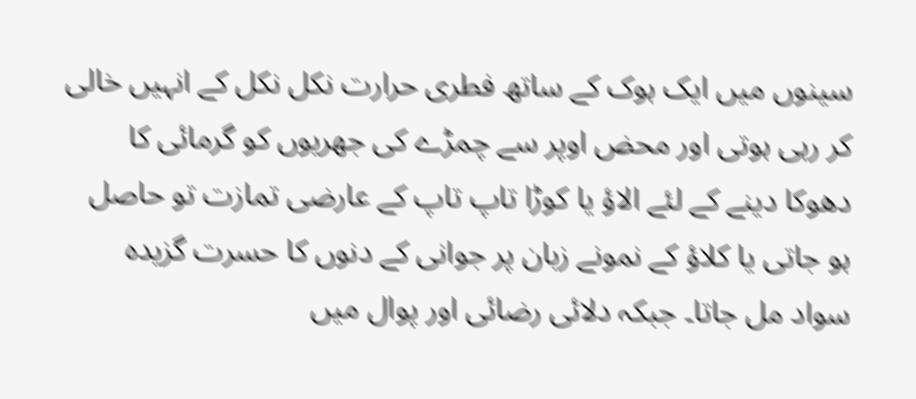سینوں میں ایک ہوک کے ساتھ فطری حرارت نکل نکل کے انہیں خالی کر رہی ہوتی اور محض اوپر سے چمڑے کی جھریوں کو گرمائی کا دھوکا دینے کے لئے الاؤ یا کوڑا تاپ تاپ کے عارضی تمازت تو حاصل ہو جاتی یا کلاؤ کے نمونے زبان پر جوانی کے دنوں کا حسرت گزیدہ سواد مل جاتا۔ جبکہ دلائی رضائی اور پوال میں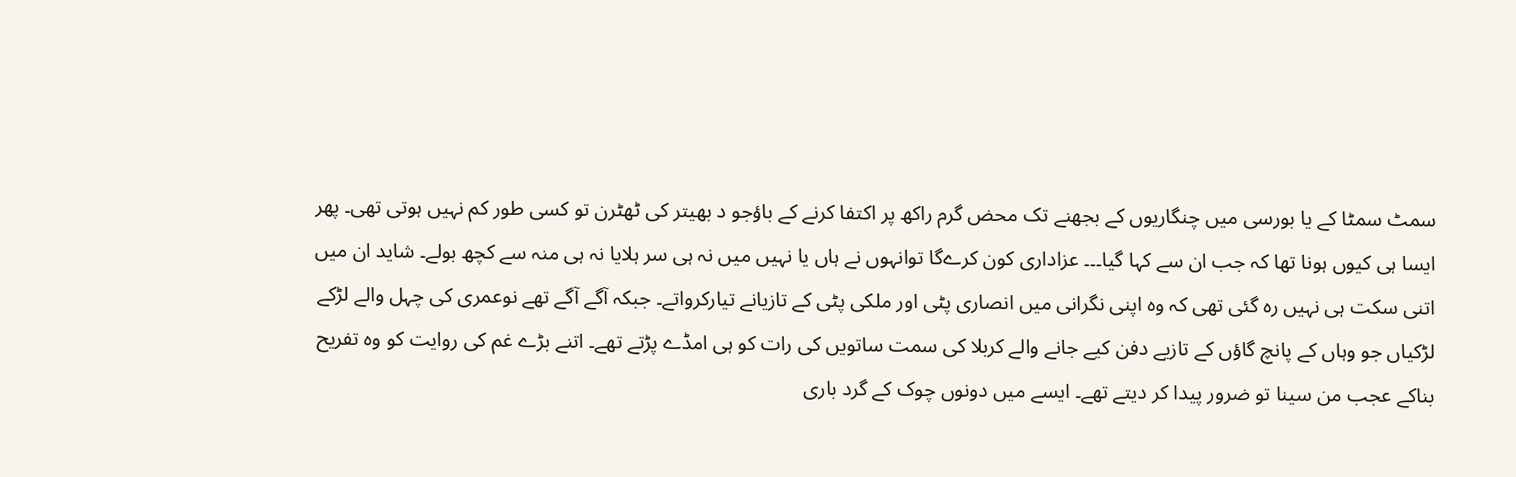سمٹ سمٹا کے یا بورسی میں چنگاریوں کے بجھنے تک محض گرم راکھ پر اکتفا کرنے کے باؤجو د بھیتر کی ٹھٹرن تو کسی طور کم نہیں ہوتی تھی۔ پھر ایسا ہی کیوں ہونا تھا کہ جب ان سے کہا گیا۔۔۔ عزاداری کون کرےگا توانہوں نے ہاں یا نہیں میں نہ ہی سر ہلایا نہ ہی منہ سے کچھ بولے۔ شاید ان میں اتنی سکت ہی نہیں رہ گئی تھی کہ وہ اپنی نگرانی میں انصاری پٹی اور ملکی پٹی کے تازیانے تیارکرواتے۔ جبکہ آگے آگے تھے نوعمری کی چہل والے لڑکے لڑکیاں جو وہاں کے پانچ گاؤں کے تازیے دفن کیے جانے والے کربلا کی سمت ساتویں کی رات کو ہی امڈے پڑتے تھے۔ اتنے بڑے غم کی روایت کو وہ تفریح بناکے عجب من سینا تو ضرور پیدا کر دیتے تھے۔ ایسے میں دونوں چوک کے گرد باری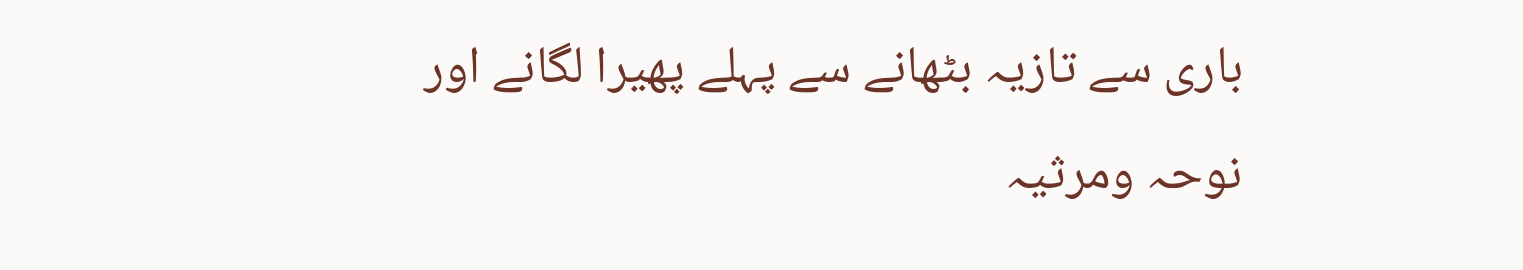باری سے تازیہ بٹھانے سے پہلے پھیرا لگانے اور نوحہ ومرثیہ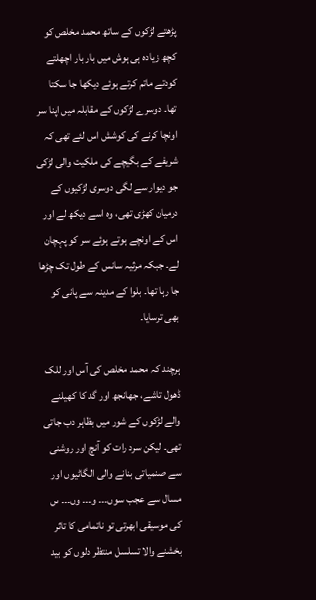پڑھتے لڑکوں کے ساتھ محمد مخلص کو کچھ زیادہ ہی ہوش میں بار بار اچھلتے کودتے ماتم کرتے ہوئے دیکھا جا سکتا تھا۔ دوسرے لڑکوں کے مقابلہ میں اپنا سر اونچا کرنے کی کوشش اس لئے تھی کہ شریفے کے بگیچے کی ملکیت والی لڑکی جو دیوار سے لگی دوسری لڑکیوں کے درمیان کھڑی تھی، وہ اسے دیکھ لے اور اس کے اونچے ہوتے ہوئے سر کو پہچان لے۔ جبکہ مرثیہ سانس کے طول تک چڑھا جا رہا تھا۔ بلوا کے مدینہ سے پانی کو بھی ترسایا۔

ہرچند کہ محمد مخلص کی آس اور للک ڈھول تاشے، جھانجھ اور گد کا کھیلنے والے لڑکوں کے شور میں بظاہر دب جاتی تھی۔ لیکن سرد رات کو آنچ اور روشنی سے صنمیاتی بنانے والی الگاٹیوں اور مسال سے عجب سوں۔۔۔ و۔۔۔ وں۔۔۔ ںں کی موسیقی ابھرتی تو ناتمامی کا تاثر بخشنے والا تسلسل منتظر دلوں کو بید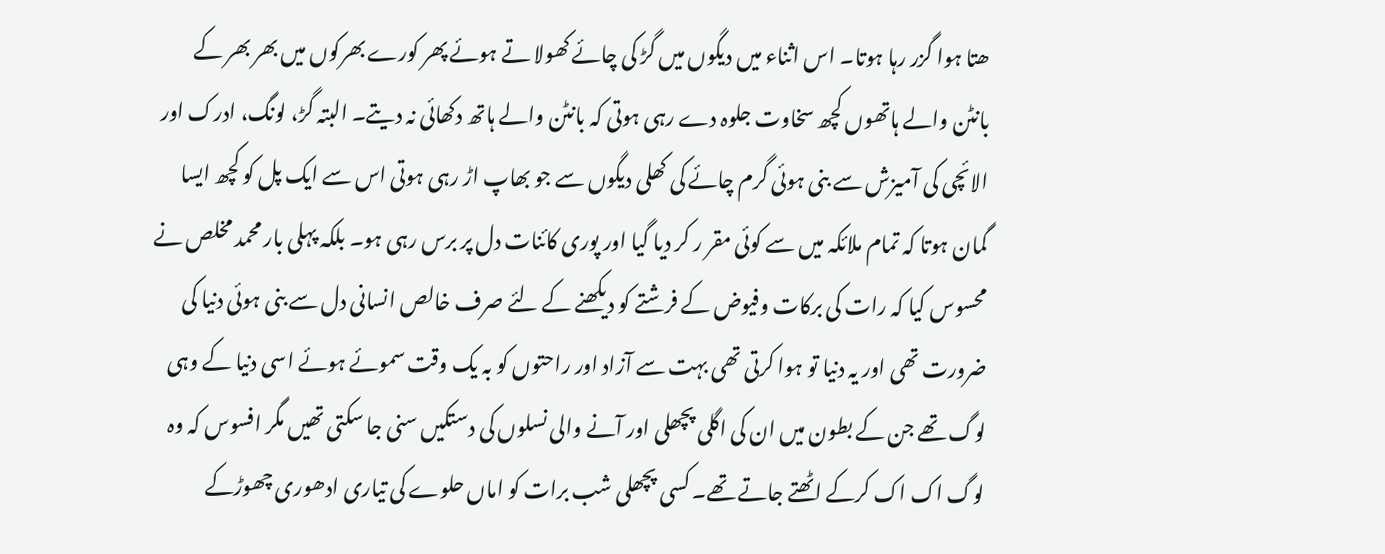ھتا ہوا گزر رہا ہوتا۔ اس اثناء میں دیگوں میں گڑ کی چائے کھولا تے ہوئے پھر کورے بھرکوں میں بھر بھر کے بانٹن والے ہاتھوں کچھ سخاوت جلوہ دے رہی ہوتی کہ بانٹن والے ہاتھ دکھائی نہ دیتے۔ البتہ گڑ، لونگ، ادرک اور الائچی کی آمیزش سے بنی ہوئی گرم چائے کی کھلی دیگوں سے جو بھاپ اڑ رہی ہوتی اس سے ایک پل کو کچھ ایسا گمان ہوتا کہ تمام ملائکہ میں سے کوئی مقر ر کر دیا گیا اور پوری کائنات دل پر برس رہی ہو۔ بلکہ پہلی بار محمد مخلص نے محسوس کیا کہ رات کی برکات وفیوض کے فرشتے کو دیکھنے کے لئے صرف خالص انسانی دل سے بنی ہوئی دنیا کی ضرورت تھی اور یہ دنیا تو ہوا کرتی تھی بہت سے آزاد اور راحتوں کو بہ یک وقت سموئے ہوئے اسی دنیا کے وہی لوگ تھے جن کے بطون میں ان کی اگلی پچھلی اور آنے والی نسلوں کی دستکیں سنی جا سکتی تھیں مگر افسوس کہ وہ لوگ اک اک کرکے اٹھتے جاتے تھے۔ کسی پچھلی شب برات کو اماں حلوے کی تیاری ادھوری چھوڑکے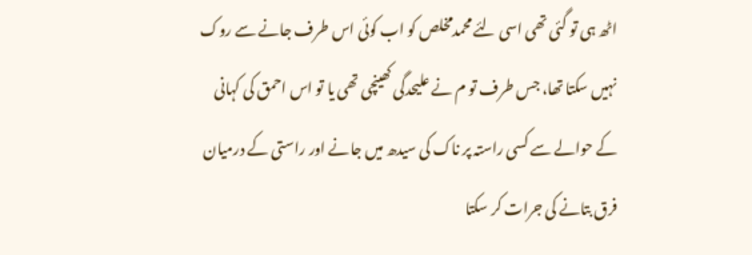اٹھ ہی تو گئی تھی اسی لئے محمدمخلص کو اب کوئی اس طرف جانے سے روک نہیں سکتا تھا، جس طرف تو م نے علیحدگی کھینچی تھی یا تو اس احمق کی کہانی کے حوالے سے کسی راستہ پر ناک کی سیدھ میں جانے اور راستی کے درمیان فرق بتانے کی جرات کر سکتا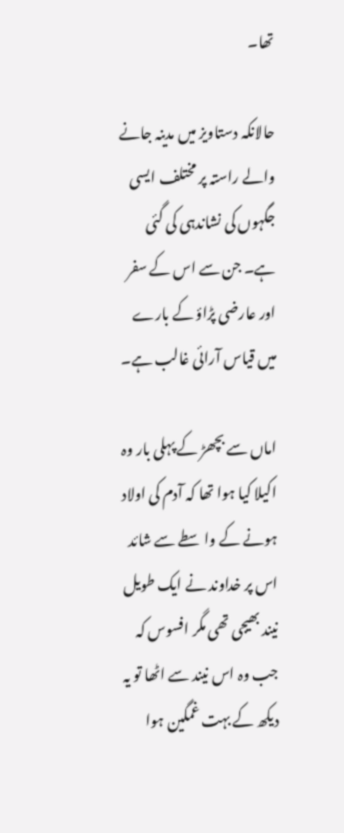تھا۔

حالانکہ دستاویز میں مدینہ جانے والے راستہ پر مختلف ایسی جگہوں کی نشاندہی کی گئی ہے۔ جن سے اس کے سفر اور عارضی پڑاؤ کے بارے میں قیاس آرائی غالب ہے۔

اماں سے بچھڑ کے پہلی بار وہ اکیلا کیا ہوا تھا کہ آدم کی اولاد ہونے کے واسطے سے شائد اس پر خداوند نے ایک طویل نیند بھیجی تھی مگر افسوس کہ جب وہ اس نیند سے اٹھا تو یہ دیکھ کے بہت غمگین ہوا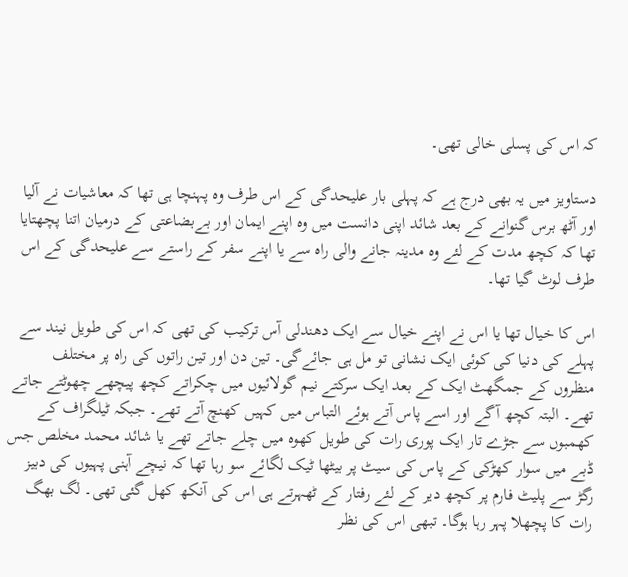کہ اس کی پسلی خالی تھی۔

دستاویز میں یہ بھی درج ہے کہ پہلی بار علیحدگی کے اس طرف وہ پہنچا ہی تھا کہ معاشیات نے آلیا اور آٹھ برس گنوانے کے بعد شائد اپنی دانست میں وہ اپنے ایمان اور بےبضاعتی کے درمیان اتنا پچھتایا تھا کہ کچھ مدت کے لئے وہ مدینہ جانے والی راہ سے یا اپنے سفر کے راستے سے علیحدگی کے اس طرف لوٹ گیا تھا۔

اس کا خیال تھا یا اس نے اپنے خیال سے ایک دھندلی آس ترکیب کی تھی کہ اس کی طویل نیند سے پہلے کی دنیا کی کوئی ایک نشانی تو مل ہی جائےگی۔ تین دن اور تین راتوں کی راہ پر مختلف منظروں کے جمگھٹ ایک کے بعد ایک سرکتے نیم گولائیوں میں چکراتے کچھ پیچھے چھوٹتے جاتے تھے۔ البتہ کچھ آگے اور اسے پاس آتے ہوئے التباس میں کہیں کھنچ آتے تھے۔ جبکہ ٹیلگراف کے کھمبوں سے جڑے تار ایک پوری رات کی طویل کھوہ میں چلے جاتے تھے یا شائد محمد مخلص جس ڈبے میں سوار کھڑکی کے پاس کی سیٹ پر بیٹھا ٹیک لگائے سو رہا تھا کہ نیچے آہنی پہیوں کی دبیز رگڑ سے پلیٹ فارم پر کچھ دیر کے لئے رفتار کے ٹھہرتے ہی اس کی آنکھ کھل گئی تھی۔ لگ بھگ رات کا پچھلا پہر رہا ہوگا۔ تبھی اس کی نظر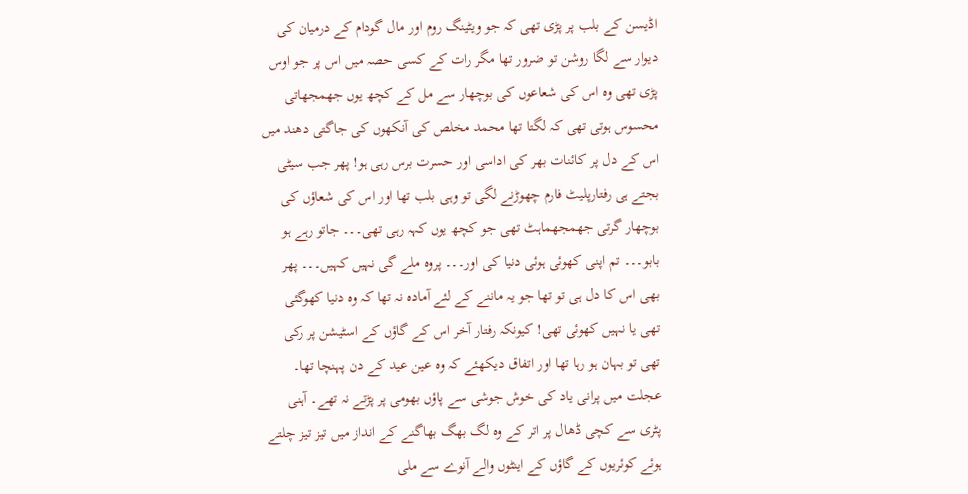اڈیسن کے بلب پر پڑی تھی کہ جو ویٹینگ روم اور مال گودام کے درمیان کی دیوار سے لگا روشن تو ضرور تھا مگر رات کے کسی حصہ میں اس پر جو اوس پڑی تھی وہ اس کی شعاعوں کی بوچھار سے مل کے کچھ یوں جھمجھاتی محسوس ہوتی تھی کہ لگتا تھا محمد مخلص کی آنکھوں کی جاگتی دھند میں اس کے دل پر کائنات بھر کی اداسی اور حسرت برس رہی ہو! پھر جب سیٹی بجتے ہی رفتارپلیٹ فارم چھوڑنے لگی تو وہی بلب تھا اور اس کی شعاؤں کی بوچھار گرتی جھمجھماہٹ تھی جو کچھ یوں کہہ رہی تھی۔۔۔ جاتو رہے ہو بابو۔۔۔ تم اپنی کھوئی ہوئی دنیا کی اور۔۔۔ پروہ ملے گی نہیں کہیں۔۔۔ پھر بھی اس کا دل ہی تو تھا جو یہ ماننے کے لئے آمادہ نہ تھا کہ وہ دنیا کھوگئی تھی یا نہیں کھوئی تھی! کیونکہ رفتار آخر اس کے گاؤں کے اسٹیشن پر رکی تھی تو بہان ہو رہا تھا اور اتفاق دیکھئے کہ وہ عین عید کے دن پہنچا تھا۔ عجلت میں پرانی یاد کی خوش جوشی سے پاؤں بھومی پر پڑتے نہ تھے۔ آہنی پٹری سے کچی ڈھال پر اتر کے وہ لگ بھگ بھاگنے کے انداز میں تیز تیز چلتے ہوئے کوئریوں کے گاؤں کے اینٹوں والے آنوے سے ملی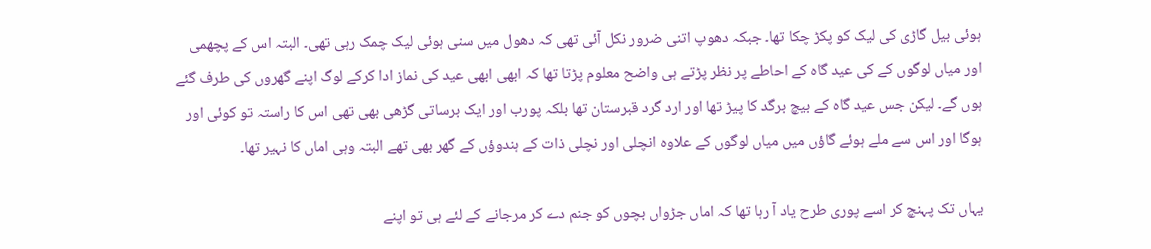ہوئی بیل گاڑی کی لیک کو پکڑ چکا تھا۔ جبکہ دھوپ اتنی ضرور نکل آئی تھی کہ دھول میں سنی ہوئی لیک چمک رہی تھی۔ البتہ اس کے پچھمی اور میاں لوگوں کے کی عید گاہ کے احاطے پر نظر پڑتے ہی واضح معلوم پڑتا تھا کہ ابھی ابھی عید کی نماز ادا کرکے لوگ اپنے گھروں کی طرف گئے ہوں گے۔ لیکن جس عید گاہ کے بیچ برگد کا پیڑ تھا اور ارد گرد قبرستان تھا بلکہ پورب اور ایک برساتی گڑھی بھی تھی اس کا راستہ تو کوئی اور ہوگا اور اس سے ملے ہوئے گاؤں میں میاں لوگوں کے علاوہ انچلی اور نچلی ذات کے ہندوؤں کے گھر بھی تھے البتہ وہی اماں کا نہیر تھا۔

یہاں تک پہنچ کر اسے پوری طرح یاد آ رہا تھا کہ اماں جڑواں بچوں کو جنم دے کر مرجانے کے لئے ہی تو اپنے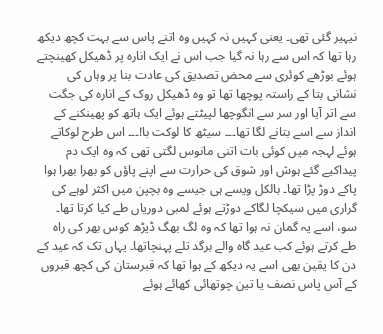نیہیر گئی تھی۔ یعنی کہیں نہ کہیں وہ اتنے پاس سے بہت کچھ دیکھ رہا تھا کہ اس سے رہا نہ گیا جب اس نے ایک انارہ پر ڈھیکل کھینچتے ہوئے بوڑھے کوئری سے محض تصدیق کی عادت بنا پر وہاں کی نشانی بتا کے راستہ پوچھا تھا تو وہ ڈھیکل روک کے انارہ کی جگت سے اتر آیا اور سر سے انگوچھا لپیٹتے ہوئے ایک ہاتھ کو پھینکنے کے انداز سے اسے بتانے لگا تھا۔۔۔ سیٹھ کا لوکت با!۔۔۔ اس طرح لوکاتے ہوئے لہجہ میں کوئی بات اتنی مانوس لگتی تھی کہ وہ ایک دم پیداکیے گئے ہوش اور شوق کی حرارت سے اپنے پاؤں کو بھرا بھرا ہوا پاکے دوڑ پڑا تھا۔ بالکل ویسے ہی جیسے وہ بچپن میں اکثر لوہے کی گراری میں سیکچا لگاکے دوڑتے ہوئے لمبی دوریاں طے کیا کرتا تھا۔ سو، اسے یہ گمان نہ ہوا تھا کہ وہ لگ بھگ ڈیڑھ کوس بھر کی راہ طے کرتے ہوئے کب عید گاہ والے برگد تلے پہنچاتھا۔ یہاں تک کہ عید کے دن کا یقین بھی اسے یہ دیکھ کے ہوا تھا کہ قبرستان کی کچھ قبروں کے آس پاس نصف یا تین چوتھائی کھائے ہوئے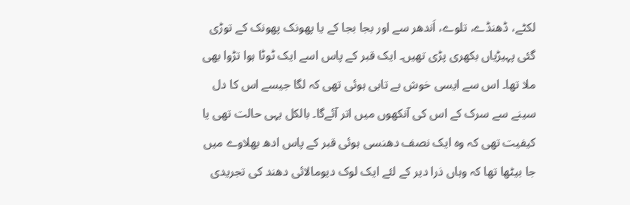لکٹے، ڈھنڈے، تلوے، اَندھر سے اور بجا بجا کے یا پھونک پھونک کے توڑی گئی پہیڑیاں بکھری پڑی تھیں۔ ایک قبر کے پاس اسے ایک ٹوٹا ہوا تڑوا بھی ملا تھا۔ اس سے ایسی خوش بے تابی ہوئی تھی کہ لگا جیسے اس کا دل سینے سے سرک کے اس کی آنکھوں میں اتر آئےگا۔ بالکل یہی حالت تھی یا کیفیت تھی کہ وہ ایک نصف دھنسی ہوئی قبر کے پاس ادھ بھلاوے میں جا بیٹھا تھا کہ وہاں ذرا دیر کے لئے ایک لوک دیومالائی دھند کی تجریدی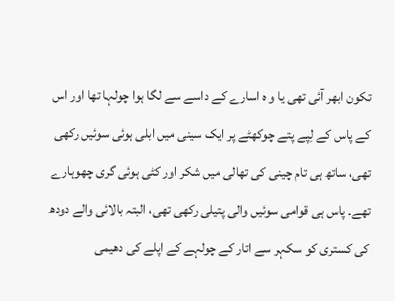تکون ابھر آئی تھی یا و ہ اسارے کے داسے سے لگا ہوا چولہا تھا اور اس کے پاس کے لِپے پتے چوکھٹے پر ایک سینی میں ابلی ہوئی سوئیں رکھی تھی، ساتھ ہی تام چینی کی تھالی میں شکر اور کٹی ہوئی گری چھوہارے تھے۔ پاس ہی قوامی سوئیں والی پتیلی رکھی تھی، البتہ بالائی والے دودھ کی کستری کو سکہر سے اتار کے چولہے کے اپلے کی دھیمی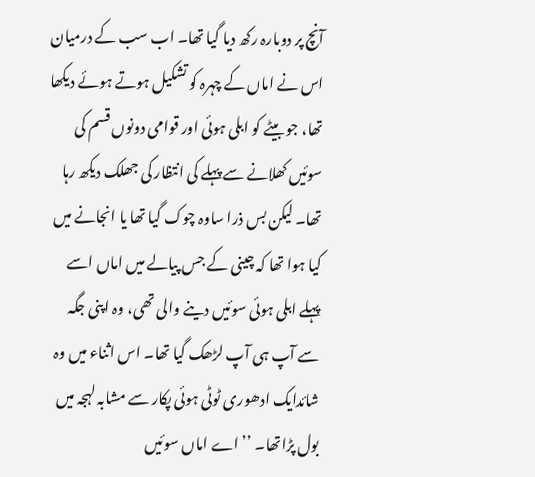آنچ پر دوبارہ رکھ دیا گیا تھا۔ اب سب کے درمیان اس نے اماں کے چہرہ کو تشکیل ہوتے ہوئے دیکھا تھا، جو بیٹے کو ابلی ہوئی اور قوامی دونوں قسم کی سوئیں کھلانے سے پہلے کی انتظار کی جھلک دیکھ رہا تھا۔ لیکن بس ذرا ساوہ چوک گیا تھا یا انجانے میں کیا ہوا تھا کہ چینی کے جس پیالے میں اماں اسے پہلے ابلی ہوئی سوئیں دینے والی تھی، وہ اپنی جگہ سے آپ ہی آپ لڑھک گیا تھا۔ اس اثناء میں وہ شائدایک ادھوری ٹوٹی ہوئی پکار سے مشابہ لہجہ میں بول پڑاتھا۔ ’’اے اماں سوئیں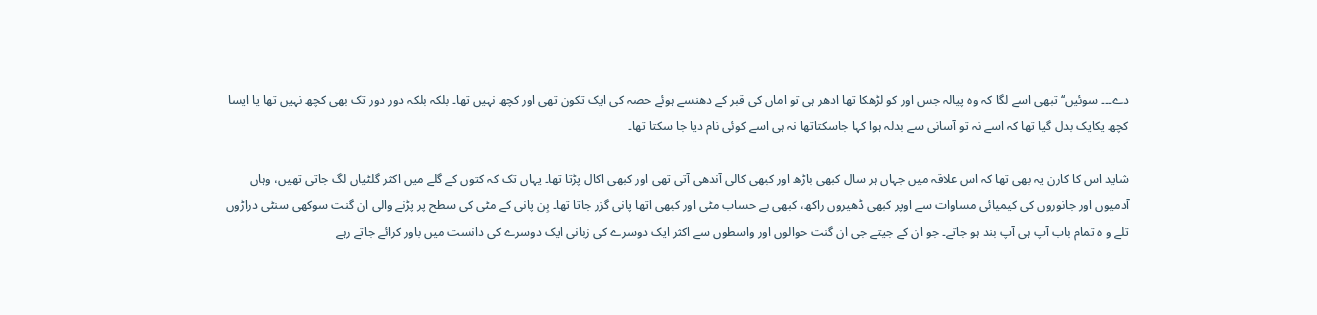دے۔۔۔ سوئیں‘‘ تبھی اسے لگا کہ وہ پیالہ جس اور کو لڑھکا تھا ادھر ہی تو اماں کی قبر کے دھنسے ہوئے حصہ کی ایک تکون تھی اور کچھ نہیں تھا۔ بلکہ بلکہ دور دور تک بھی کچھ نہیں تھا یا ایسا کچھ یکایک بدل گیا تھا کہ اسے نہ تو آسانی سے بدلہ ہوا کہا جاسکتاتھا نہ ہی اسے کوئی نام دیا جا سکتا تھا۔

شاید اس کا کارن یہ بھی تھا کہ اس علاقہ میں جہاں ہر سال کبھی باڑھ اور کبھی کالی آندھی آتی تھی اور کبھی اکال پڑتا تھا۔ یہاں تک کہ کتوں کے گلے میں اکثر گلٹیاں لگ جاتی تھیں، وہاں آدمیوں اور جانوروں کی کیمیائی مساوات سے اوپر کبھی ڈھیروں راکھ، کبھی بے حساب مٹی اور کبھی اتھا پانی گزر جاتا تھا۔ بِن پانی کے مٹی کی سطح پر پڑنے والی ان گنت سوکھی سنٹی دراڑوں تلے و ہ تمام باب آپ ہی آپ بند ہو جاتے۔ جو ان کے جیتے جی ان گنت حوالوں اور واسطوں سے اکثر ایک دوسرے کی زبانی ایک دوسرے کی دانست میں باور کرائے جاتے رہے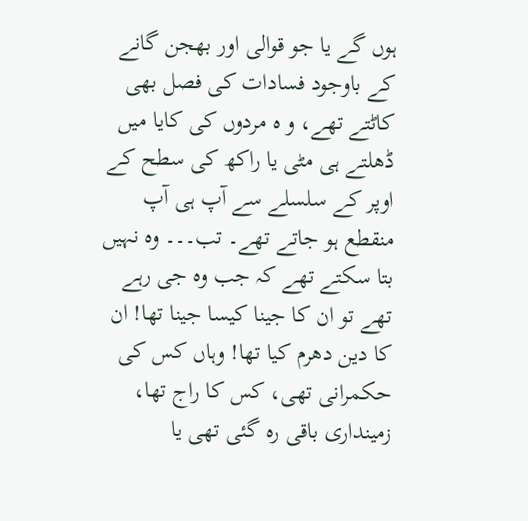ہوں گے یا جو قوالی اور بھجن گانے کے باوجود فسادات کی فصل بھی کاٹتے تھے، و ہ مردوں کی کایا میں ڈھلتے ہی مٹی یا راکھ کی سطح کے اوپر کے سلسلے سے آپ ہی آپ منقطع ہو جاتے تھے۔ تب۔۔۔ وہ نہیں بتا سکتے تھے کہ جب وہ جی رہے تھے تو ان کا جینا کیسا جینا تھا! ان کا دین دھرم کیا تھا! وہاں کس کی حکمرانی تھی، کس کا راج تھا، زمینداری باقی رہ گئی تھی یا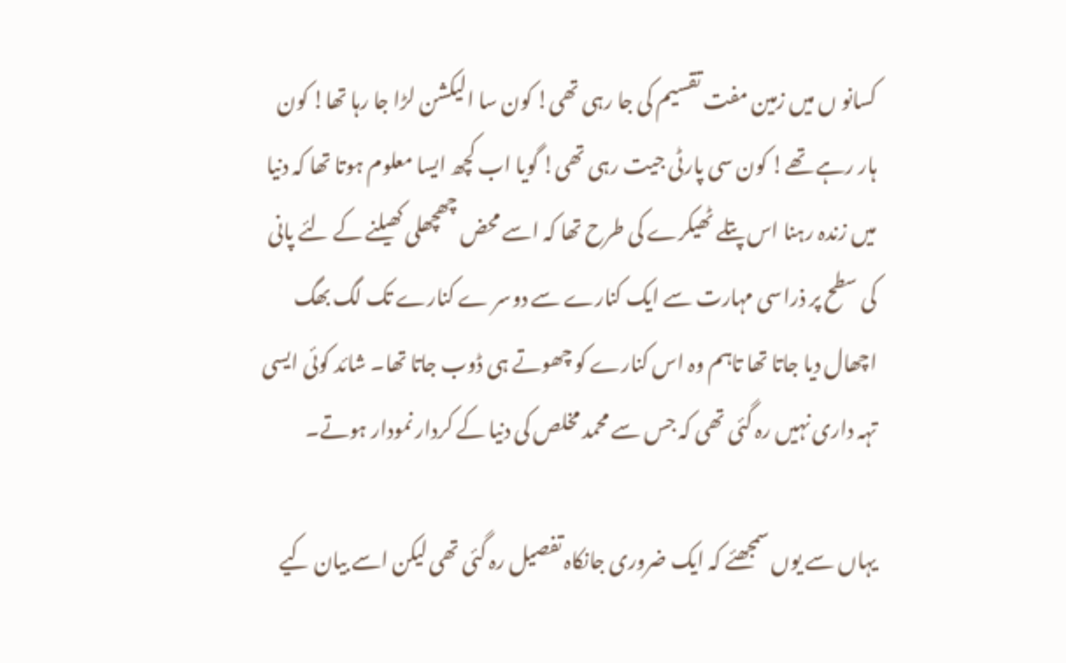کسانو ں میں زمین مفت تقسیم کی جا رہی تھی! کون سا الیکشن لڑا جا رہا تھا! کون ہار رہے تھے! کون سی پارٹی جیت رہی تھی! گویا اب کچھ ایسا معلوم ہوتا تھا کہ دنیا میں زندہ رہنا اس پتلے ٹھیکرے کی طرح تھا کہ اسے محض چھچھلی کھیلنے کے لئے پانی کی سطح پر ذراسی مہارت سے ایک کنارے سے دوسر ے کنارے تک لگ بھگ اچھال دیا جاتا تھا تاہم وہ اس کنارے کو چھوتے ہی ڈوب جاتا تھا۔ شائد کوئی ایسی تہہ داری نہیں رہ گئی تھی کہ جس سے محمد مخلص کی دنیا کے کردار نمودار ہوتے۔

یہاں سے یوں سمجھئے کہ ایک ضروری جانکاہ تفصیل رہ گئی تھی لیکن اسے بیان کیے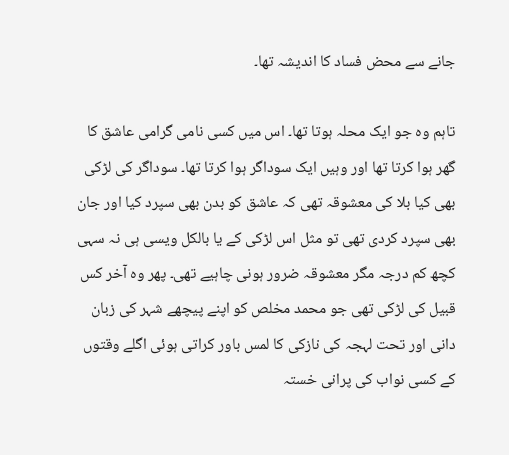جانے سے محض فساد کا اندیشہ تھا۔

تاہم وہ جو ایک محلہ ہوتا تھا۔ اس میں کسی نامی گرامی عاشق کا گھر ہوا کرتا تھا اور وہیں ایک سوداگر ہوا کرتا تھا۔ سوداگر کی لڑکی بھی کیا بلا کی معشوقہ تھی کہ عاشق کو بدن بھی سپرد کیا اور جان بھی سپرد کردی تھی تو مثل اس لڑکی کے یا بالکل ویسی ہی نہ سہی کچھ کم درجہ مگر معشوقہ ضرور ہونی چاہیے تھی۔ پھر وہ آخر کس قبیل کی لڑکی تھی جو محمد مخلص کو اپنے پیچھے شہر کی زبان دانی اور تحت لہجہ کی نازکی کا لمس باور کراتی ہوئی اگلے وقتوں کے کسی نواب کی پرانی خستہ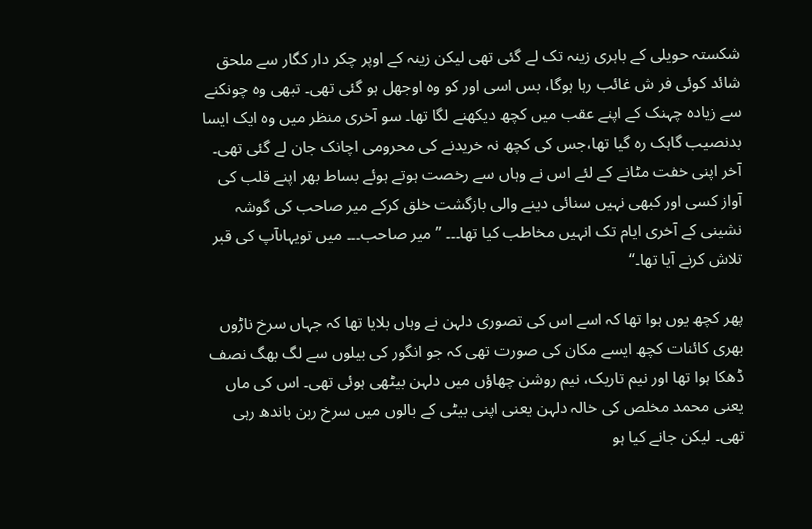شکستہ حویلی کے باہری زینہ تک لے گئی تھی لیکن زینہ کے اوپر چکر دار کگار سے ملحق شائد کوئی فر ش غائب رہا ہوگا، بس اسی اور کو وہ اوجھل ہو گئی تھی۔ تبھی وہ چونکنے سے زیادہ چہنک کے اپنے عقب میں کچھ دیکھنے لگا تھا۔ سو آخری منظر میں وہ ایک ایسا بدنصیب گاہک رہ گیا تھا،جس کی کچھ نہ خریدنے کی محرومی اچانک جان لے گئی تھی۔ آخر اپنی خفت مٹانے کے لئے اس نے وہاں سے رخصت ہوتے ہوئے بساط بھر اپنے قلب کی آواز کسی اور کبھی نہیں سنائی دینے والی بازگشت خلق کرکے میر صاحب کی گوشہ نشینی کے آخری ایام تک انہیں مخاطب کیا تھا۔۔۔ ’’میر صاحب۔۔۔ میں تویہاںآپ کی قبر تلاش کرنے آیا تھا۔‘‘

پھر کچھ یوں ہوا تھا کہ اسے اس کی تصوری دلہن نے وہاں بلایا تھا کہ جہاں سرخ ناڑوں بھری کائنات کچھ ایسے مکان کی صورت تھی کہ جو انگور کی بیلوں سے لگ بھگ نصف ڈھکا ہوا تھا اور نیم تاریک، نیم روشن چھاؤں میں دلہن بیٹھی ہوئی تھی۔ اس کی ماں یعنی محمد مخلص کی خالہ دلہن یعنی اپنی بیٹی کے بالوں میں سرخ ربن باندھ رہی تھی۔ لیکن جانے کیا ہو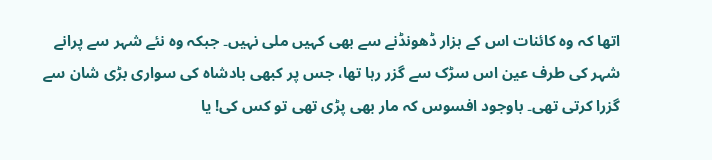اتھا کہ وہ کائنات اس کے ہزار ڈھونڈنے سے بھی کہیں ملی نہیں۔ جبکہ وہ نئے شہر سے پرانے شہر کی طرف عین اس سڑک سے گزر رہا تھا، جس پر کبھی بادشاہ کی سواری بڑی شان سے گزرا کرتی تھی۔ باوجود افسوس کہ مار بھی پڑی تھی تو کس کی! یا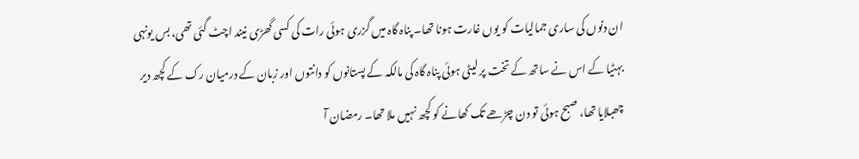ان دنوں کی ساری جمالیات کو یوں غارت ہونا تھا۔ پناہ گاہ میں گزری ہوئی رات کی کسی گھڑی نیند اچٹ گئی تھی، بس یونہی بہٹیا کے اس نے ساتھ کے تخت پر لیٹی ہوئی پناہ گاہ کی مالکہ کے پستانوں کو دانتوں اور زبان کے درمیان رک کے کچھ دیر چھبلایا تھا، صبح ہوئی تو دن چڑھے تک کھانے کو کچھ نہیں ملا تھا۔ رمضان آ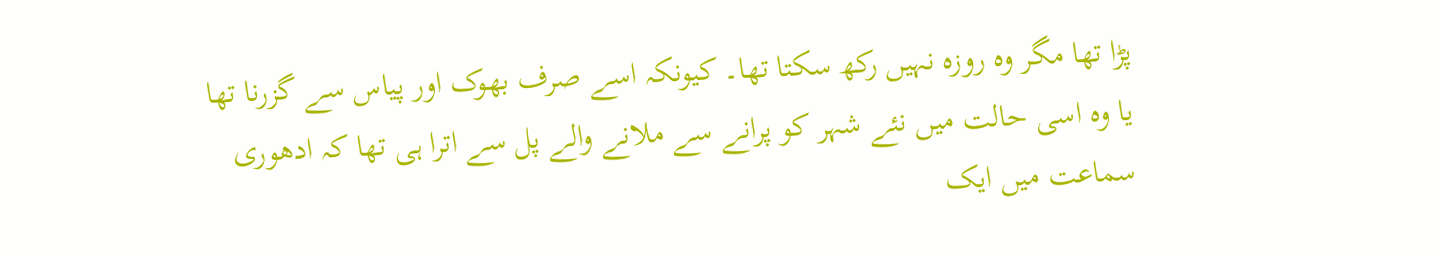پڑا تھا مگر وہ روزہ نہیں رکھ سکتا تھا۔ کیونکہ اسے صرف بھوک اور پیاس سے گزرنا تھا یا وہ اسی حالت میں نئے شہر کو پرانے سے ملانے والے پل سے اترا ہی تھا کہ ادھوری سماعت میں ایک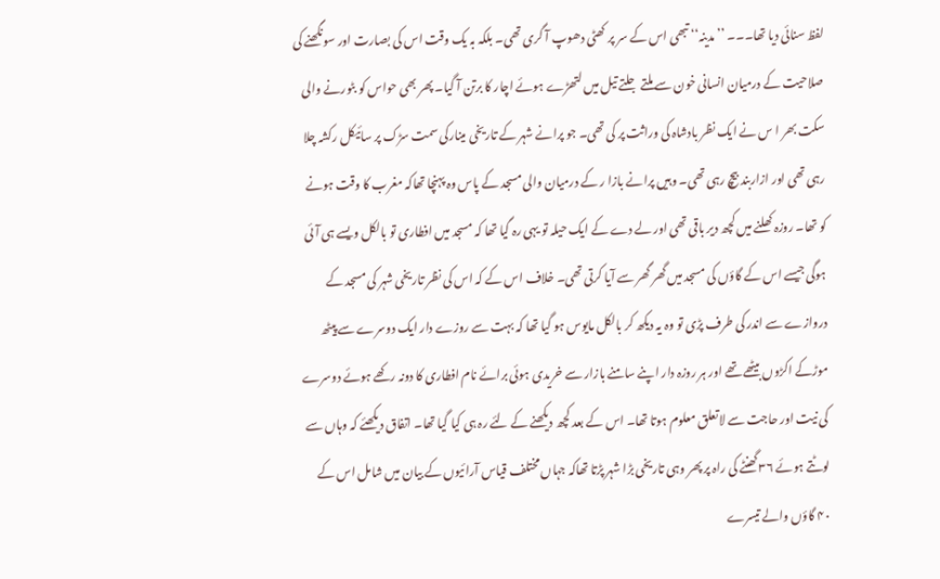لفظ سنائی دیا تھا۔۔۔ ’’مدینہ‘‘ تبھی اس کے سر پر کھٹی دھوپ آ گری تھی۔ بلکہ بہ یک وقت اس کی بصارت اور سونگھنے کی صلاحیت کے درمیان انسانی خون سے ملتے جلتے تیل میں لتھڑے ہوئے اچار کا برتن آ گیا۔ پھر بھی حواس کو بٹورنے والی سکت بھر ا س نے ایک نظر بادشاہ کی وراثت پر کی تھی۔ جو پرانے شہر کے تاریخی مینارکی سمت سڑک پر سائیکل رکشہ چلا رہی تھی اور ازاربند بیچ رہی تھی۔ وہیں پرانے بازا ر کے درمیان والی مسجد کے پاس وہ پہنچا تھاکہ مغرب کا وقت ہونے کو تھا۔ روزہ کھلنے میں کچھ دیر باقی تھی اور لے دے کے ایک حیلہ تو یہی رہ گیا تھا کہ مسجد میں افطاری تو بالکل ویسے ہی آئی ہوگی جیسے اس کے گاؤں کی مسجد میں گھر گھر سے آیا کرتی تھی۔ خلاف اس کے کہ اس کی نظر تاریخی شہر کی مسجد کے دروازے سے اندر کی طرف پڑی تو وہ یہ دیکھ کر بالکل مایوس ہو گیا تھا کہ بہت سے روزے دار ایک دوسرے سے پیٹھ موڑکے اکڑوں بیٹھے تھے اور ہر روزہ دار اپنے سامنے بازار سے خریدی ہوئی برائے نام افطاری کا دونہ رکھے ہوئے دوسرے کی نیت اور حاجت سے لاتعلق معلوم ہوتا تھا۔ اس کے بعد کچھ دیکھنے کے لئے رہ ہی کیا گیا تھا۔ اتفاق دیکھئے کہ وہاں سے لوٹتے ہوئے ۳۶ گھنٹے کی راہ پر پھر وہی تاریخی بڑا شہر پڑتا تھاکہ جہاں مختلف قیاس آرائیوں کے بیان میں شامل اس کے ۴۰ گاؤں والے تیسرے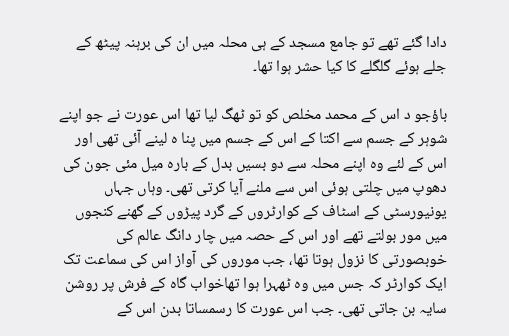دادا گئے تھے تو جامع مسجد کے ہی محلہ میں ان کی برہنہ پیٹھ کے جلے ہوئے گلگلے کا کیا حشر ہوا تھا۔

باؤجو د اس کے محمد مخلص کو تو ٹھگ لیا تھا اس عورت نے جو اپنے شوہر کے جسم سے اکتا کے اس کے جسم میں پنا ہ لینے آئی تھی اور اس کے لئے وہ اپنے محلہ سے دو بسیں بدل کے بارہ میل مئی جون کی دھوپ میں چلتی ہوئی اس سے ملنے آیا کرتی تھی۔ وہاں جہاں یونیورسٹی کے اسٹاف کے کوارٹروں کے گرد پیڑوں کے گھنے کنجوں میں مور بولتے تھے اور اس کے حصہ میں چار دانگ عالم کی خوبصورتی کا نزول ہوتا تھا، جب موروں کی آواز اس کی سماعت تک ایک کوارٹر کہ جس میں وہ ٹھہرا ہوا تھاخواب گاہ کے فرش پر روشن سایہ بن جاتی تھی۔ جب اس عورت کا رسمساتا بدن اس کے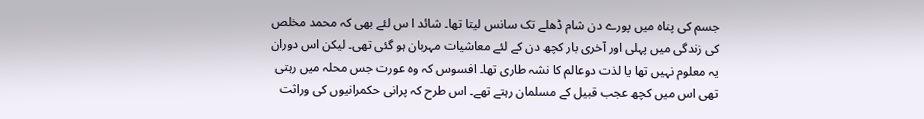جسم کی پناہ میں پورے دن شام ڈھلے تک سانس لیتا تھا۔ شائد ا س لئے بھی کہ محمد مخلص کی زندگی میں پہلی اور آخری بار کچھ دن کے لئے معاشیات مہربان ہو گئی تھی۔ لیکن اس دوران یہ معلوم نہیں تھا یا لذت دوعالم کا نشہ طاری تھا۔ افسوس کہ وہ عورت جس محلہ میں رہتی تھی اس میں کچھ عجب قبیل کے مسلمان رہتے تھے۔ اس طرح کہ پرانی حکمرانیوں کی وراثت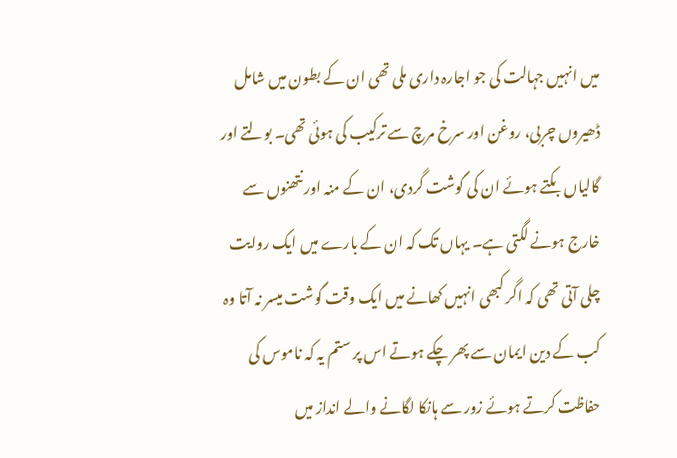میں انہیں جہالت کی جو اجارہ داری ملی تھی ان کے بطون میں شامل ڈھیروں چربی، روغن اور سرخ مرچ سے ترکیب کی ہوئی تھی۔ بولتے اور گالیاں بکتے ہوئے ان کی گوشت گردی، ان کے منہ اور نتھنوں سے خارج ہونے لگتی ہے۔ یہاں تک کہ ان کے بارے میں ایک روایت چلی آتی تھی کہ اگر کبھی انہیں کھانے میں ایک وقت گوشت میسر نہ آتا وہ کب کے دین ایمان سے پھر چکے ہوتے اس پر ستم یہ کہ ناموس کی حفاظت کرتے ہوئے زور سے ہانکا لگانے والے انداز میں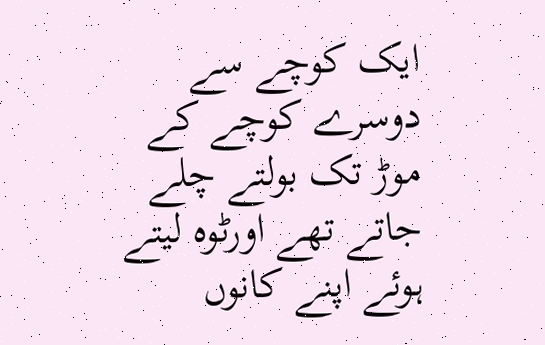ایک کوچے سے دوسرے کوچے کے موڑ تک بولتے چلے جاتے تھے اورٹوہ لیتے ہوئے اپنے کانوں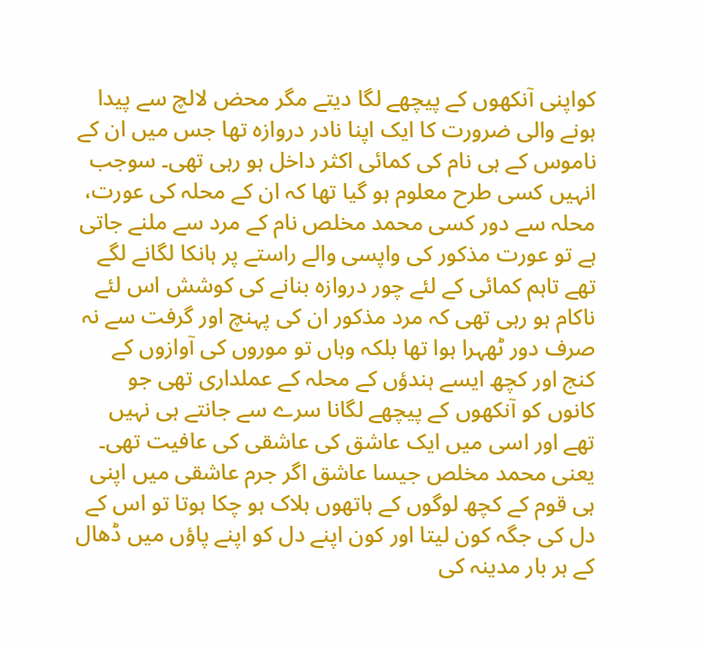کواپنی آنکھوں کے پیچھے لگا دیتے مگر محض لالچ سے پیدا ہونے والی ضرورت کا ایک اپنا نادر دروازہ تھا جس میں ان کے ناموس کے ہی نام کی کمائی اکثر داخل ہو رہی تھی۔ سوجب انہیں کسی طرح معلوم ہو گیا تھا کہ ان کے محلہ کی عورت، محلہ سے دور کسی محمد مخلص نام کے مرد سے ملنے جاتی ہے تو عورت مذکور کی واپسی والے راستے پر ہانکا لگانے لگے تھے تاہم کمائی کے لئے چور دروازہ بنانے کی کوشش اس لئے ناکام ہو رہی تھی کہ مرد مذکور ان کی پہنچ اور گرفت سے نہ صرف دور ٹھہرا ہوا تھا بلکہ وہاں تو موروں کی آوازوں کے کنج اور کچھ ایسے ہندؤں کے محلہ کے عملداری تھی جو کانوں کو آنکھوں کے پیچھے لگانا سرے سے جانتے ہی نہیں تھے اور اسی میں ایک عاشق کی عاشقی کی عافیت تھی۔ یعنی محمد مخلص جیسا عاشق اگر جرم عاشقی میں اپنی ہی قوم کے کچھ لوگوں کے ہاتھوں ہلاک ہو چکا ہوتا تو اس کے دل کی جگہ کون لیتا اور کون اپنے دل کو اپنے پاؤں میں ڈھال کے ہر بار مدینہ کی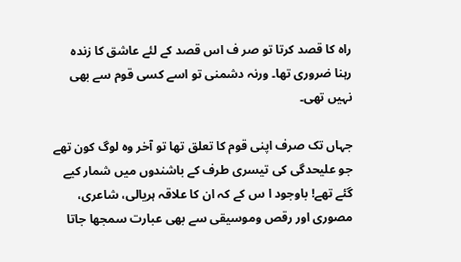راہ کا قصد کرتا تو صر ف اس قصد کے لئے عاشق کا زندہ رہنا ضروری تھا۔ ورنہ دشمنی تو اسے کسی قوم سے بھی نہیں تھی۔

جہاں تک صرف اپنی قوم کا تعلق تھا تو آخر وہ لوگ کون تھے جو علیحدگی کی تیسری طرف کے باشندوں میں شمار کیے گئے تھے! باوجود ا س کے کہ ان کا علاقہ ہریالی، شاعری، مصوری اور رقص وموسیقی سے بھی عبارت سمجھا جاتا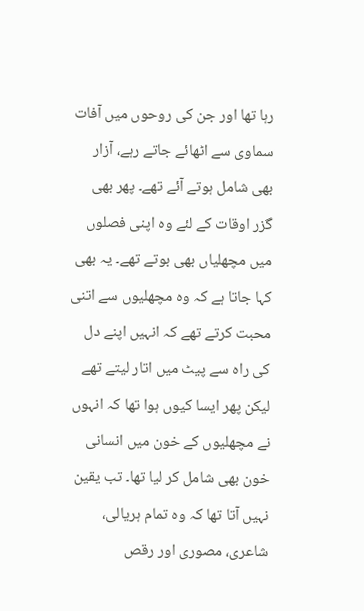رہا تھا اور جن کی روحوں میں آفات سماوی سے اٹھائے جاتے رہے، آزار بھی شامل ہوتے آئے تھے۔ پھر بھی گزر اوقات کے لئے وہ اپنی فصلوں میں مچھلیاں بھی بوتے تھے۔ یہ بھی کہا جاتا ہے کہ وہ مچھلیوں سے اتنی محبت کرتے تھے کہ انہیں اپنے دل کی راہ سے پیٹ میں اتار لیتے تھے لیکن پھر ایسا کیوں ہوا تھا کہ انہوں نے مچھلیوں کے خون میں انسانی خون بھی شامل کر لیا تھا۔ تب یقین نہیں آتا تھا کہ وہ تمام ہریالی، شاعری، مصوری اور رقص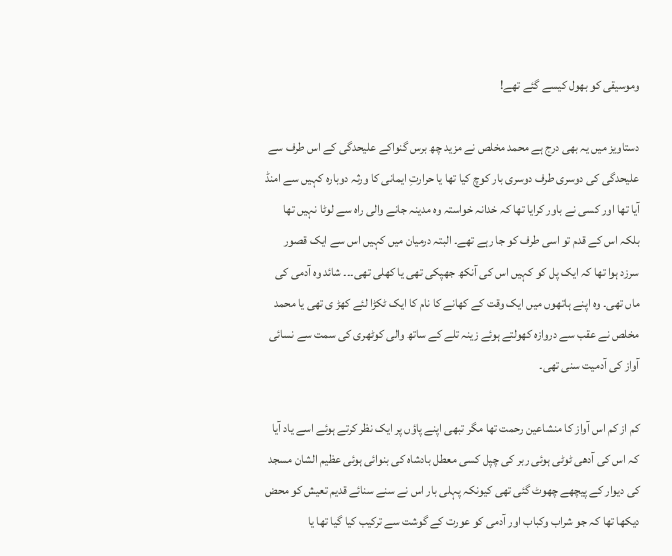وموسیقی کو بھول کیسے گئے تھے!

دستاویز میں یہ بھی درج ہے محمد مخلص نے مزید چھ برس گنواکے علیحدگی کے اس طرف سے علیحدگی کی دوسری طرف دوسری بار کوچ کیا تھا یا حرارتِ ایمانی کا ورثہ دوبارہ کہیں سے امنڈ آیا تھا اور کسی نے باور کرایا تھا کہ خدانہ خواستہ وہ مدینہ جانے والی راہ سے لوٹا نہیں تھا بلکہ اس کے قدم تو اسی طرف کو جا رہے تھے۔ البتہ درمیان میں کہیں اس سے ایک قصور سرزد ہوا تھا کہ ایک پل کو کہیں اس کی آنکھ جھپکی تھی یا کھلی تھی۔۔۔ شائد وہ آدمی کی ماں تھی۔ وہ اپنے ہاتھوں میں ایک وقت کے کھانے کا نام کا ایک ٹکڑا لئے کھڑ ی تھی یا محمد مخلص نے عقب سے دروازہ کھولتے ہوئے زینہ تلے کے ساتھ والی کوٹھری کی سمت سے نسائی آواز کی آدمیت سنی تھی۔

کم از کم اس آواز کا منشاعین رحمت تھا مگر تبھی اپنے پاؤں پر ایک نظر کرتے ہوئے اسے یاد آیا کہ اس کی آدھی ٹوٹی ہوئی ربر کی چپل کسی معطل بادشاہ کی بنوائی ہوئی عظیم الشان مسجد کی دیوار کے پیچھے چھوٹ گئی تھی کیونکہ پہلی بار اس نے سنے سنائے قدیم تعیش کو محض دیکھا تھا کہ جو شراب وکباب اور آدمی کو عورت کے گوشت سے ترکیب کیا گیا تھا یا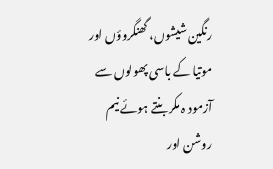رنگین شیشوں، گھنگروؤں اور موتیا کے باسی پھولوں سے آزمود ہ مکر بنتے ہوئے نیم روشن اور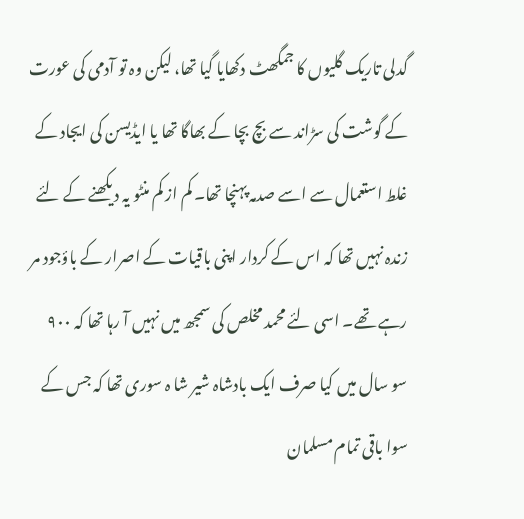گدلی تاریک گلیوں کا جمگھٹ دکھایا گیا تھا، لیکن وہ تو آدمی کی عورت کے گوشت کی سڑاند سے بچ بچا کے بھاگا تھا یا ایڈیسن کی ایجاد کے غلط استعمال سے اسے صدمہ پہنچا تھا۔ کم از کم منٹو یہ دیکھنے کے لئے زندہ نہیں تھا کہ اس کے کردار اپنی باقیات کے اصرار کے باؤجود مر رہے تھے۔ اسی لئے محمد مخلص کی سمجھ میں نہیں آ رہا تھا کہ ۹۰۰ سو سال میں کیا صرف ایک بادشاہ شیر شا ہ سوری تھا کہ جس کے سوا باقی تمام مسلمان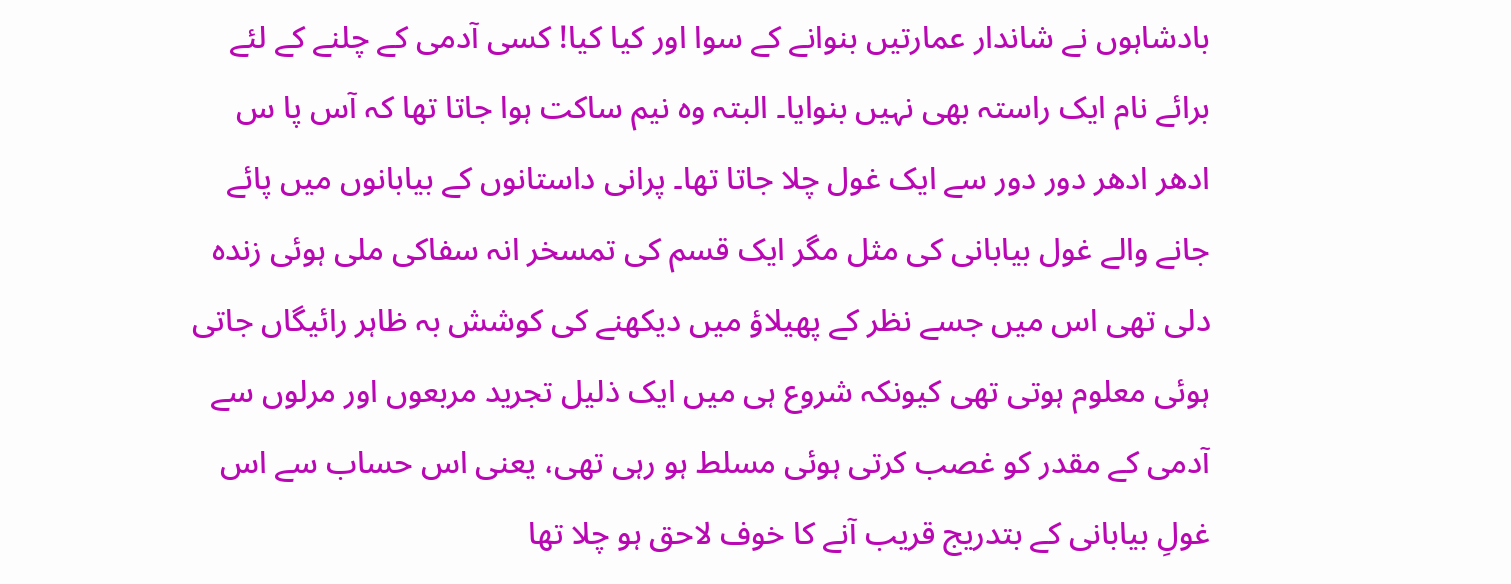بادشاہوں نے شاندار عمارتیں بنوانے کے سوا اور کیا کیا! کسی آدمی کے چلنے کے لئے برائے نام ایک راستہ بھی نہیں بنوایا۔ البتہ وہ نیم ساکت ہوا جاتا تھا کہ آس پا س ادھر ادھر دور دور سے ایک غول چلا جاتا تھا۔ پرانی داستانوں کے بیابانوں میں پائے جانے والے غول بیابانی کی مثل مگر ایک قسم کی تمسخر انہ سفاکی ملی ہوئی زندہ دلی تھی اس میں جسے نظر کے پھیلاؤ میں دیکھنے کی کوشش بہ ظاہر رائیگاں جاتی ہوئی معلوم ہوتی تھی کیونکہ شروع ہی میں ایک ذلیل تجرید مربعوں اور مرلوں سے آدمی کے مقدر کو غصب کرتی ہوئی مسلط ہو رہی تھی، یعنی اس حساب سے اس غولِ بیابانی کے بتدریج قریب آنے کا خوف لاحق ہو چلا تھا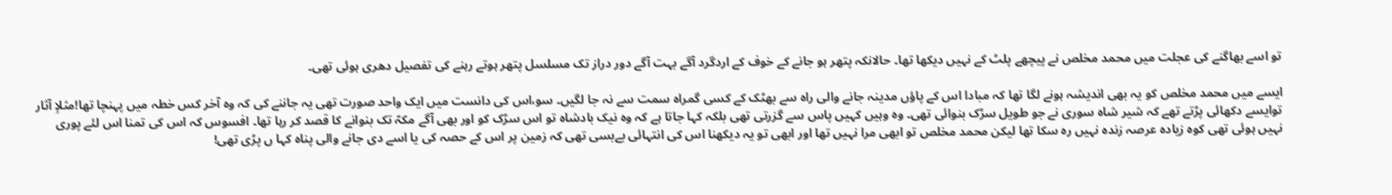تو اسے بھاگنے کی عجلت میں محمد مخلص نے پیچھے پلٹ کے نہیں دیکھا تھا۔ حالانکہ پتھر ہو جانے کے خوف کے اردگرد آگے بہت آگے دور دراز تک مسلسل پتھر ہوتے رہنے کی تفصیل دھری ہوئی تھی۔

ایسے میں محمد مخلص کو یہ بھی اندیشہ ہونے لگا تھا کہ مبادا اس کے پاؤں مدینہ جانے والی راہ سے بھٹک کے کسی گمراہ سمت سے نہ جا لگیں۔ سو،اس کی دانست میں ایک واحد صورت تھی یہ جاننے کی کہ وہ آخر کس خطہ میں پہنچا تھا!مثلاٍ آثار توایسے دکھائی پڑتے تھے کہ شیر شاہ سوری نے جو طویل سڑک بنوائی تھی۔ وہ وہیں کہیں پاس سے گزرتی تھی بلکہ کہا جاتا ہے کہ وہ نیک بادشاہ تو اس سڑک کو اور بھی آگے مکہّ تک بنوانے کا قصد کر رہا تھا۔ افسوس کہ اس کی تمنا اس لئے پوری نہیں ہوئی تھی کوہ زیادہ عرصہ زندہ نہیں رہ سکا تھا لیکن محمد مخلص تو ابھی مرا نہیں تھا اور ابھی تو یہ دیکھنا اس کی انتہائی بےبسی تھی کہ زمین پر اس کے حصہ کی یا اسے دی جانے والی پناہ کہا ں پڑی تھی!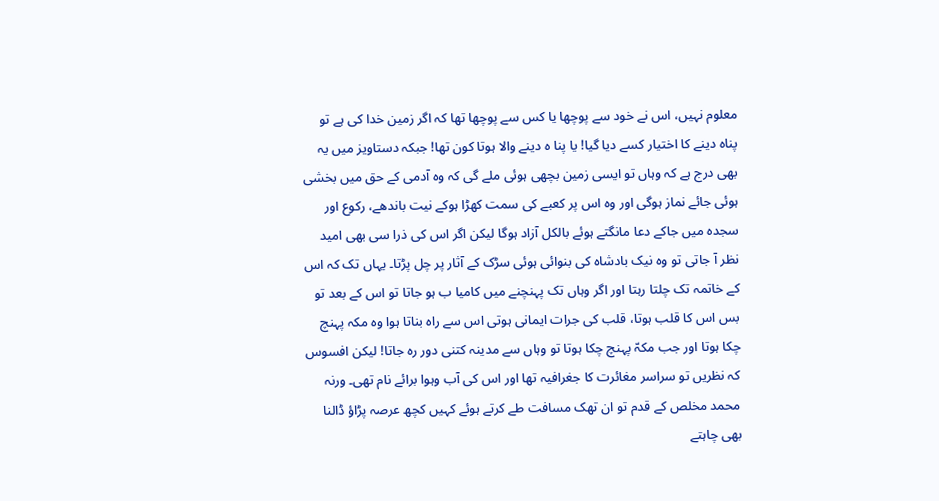معلوم نہیں، اس نے خود سے پوچھا یا کس سے پوچھا تھا کہ اگر زمین خدا کی ہے تو پناہ دینے کا اختیار کسے دیا گیا! یا پنا ہ دینے والا ہوتا کون تھا! جبکہ دستاویز میں یہ بھی درج ہے کہ وہاں تو ایسی زمین بچھی ہوئی ملے گی کہ وہ آدمی کے حق میں بخشی ہوئی جائے نماز ہوگی اور وہ اس پر کعبے کی سمت کھڑا ہوکے نیت باندھے، رکوع اور سجدہ میں جاکے دعا مانگتے ہوئے بالکل آزاد ہوگا لیکن اگر اس کی ذرا سی بھی امید نظر آ جاتی تو وہ نیک بادشاہ کی بنوائی ہوئی سڑک کے آثار پر چل پڑتا۔ یہاں تک کہ اس کے خاتمہ تک چلتا رہتا اور اگر وہاں تک پہنچنے میں کامیا ب ہو جاتا تو اس کے بعد تو بس اس کا قلب ہوتا، قلب کی جرات ایمانی ہوتی اس سے راہ بناتا ہوا وہ مکہ پہنچ چکا ہوتا اور جب مکہّ پہنچ چکا ہوتا تو وہاں سے مدینہ کتنی دور رہ جاتا! لیکن افسوس کہ نظریں تو سراسر مغائرت کا جغرافیہ تھا اور اس کی آب وہوا برائے نام تھی۔ ورنہ محمد مخلص کے قدم تو ان تھک مسافت طے کرتے ہوئے کہیں کچھ عرصہ پڑاؤ ڈالنا بھی چاہتے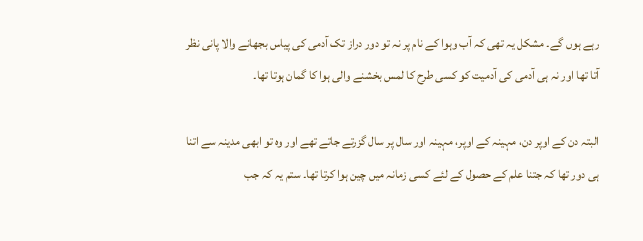رہے ہوں گے۔ مشکل یہ تھی کہ آب وہوا کے نام پر نہ تو دور دراز تک آدمی کی پیاس بجھانے والا پانی نظر آتا تھا اور نہ ہی آدمی کی آدمیت کو کسی طرح کا لمس بخشنے والی ہوا کا گمان ہوتا تھا۔

البتہ دن کے اوپر دن، مہینہ کے اوپر، مہینہ اور سال پر سال گزرتے جاتے تھے اور وہ تو ابھی مدینہ سے اتنا ہی دور تھا کہ جتنا علم کے حصول کے لئے کسی زمانہ میں چین ہوا کرتا تھا۔ ستم یہ کہ جب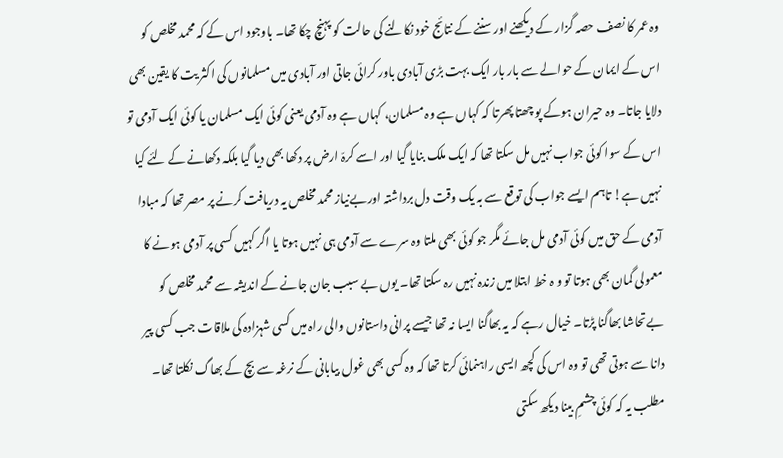وہ عمر کا نصف حصہ گزار کے دیکھنے اور سننے کے نتائج خود نکالنے کی حالت کو پہنچ چکا تھا۔ باوجود اس کے کہ محمد مخلص کو اس کے ایمان کے حوالے سے بار بار ایک بہت بڑی آبادی باور کرائی جاتی اور آبادی میں مسلمانوں کی اکثر یت کا یقین بھی دلایا جاتا۔ وہ حیران ہوکے پو چھتا پھرتا کہ کہاں ہے وہ مسلمان، کہاں ہے وہ آدمی یعنی کوئی ایک مسلمان یا کوئی ایک آدمی تو اس کے سوا کوئی جواب نہیں مل سکتا تھا کہ ایک ملک بنایا گیا اور اسے کرہّ ارض پر دکھا بھی دیا گیا بلکہ دکھانے کے لئے کیا نہیں ہے! تاہم ایسے جواب کی توقع سے بہ یک وقت دل برداشتہ اوربےنیاز محمد مخلص یہ دریافت کرنے پر مصر تھا کہ مبادا آدمی کے حق میں کوئی آدمی مل جائے مگر جو کوئی بھی ملتا وہ سرے سے آدمی ہی نہیں ہوتا یا اگر کہیں کسی پر آدمی ہونے کا معمولی گمان بھی ہوتا تو و ہ خط ابتلا میں زندہ نہیں رہ سکتا تھا۔ یوں بے سبب جان جانے کے اندیشہ سے محمد مخلص کو بےتحاشا بھاگنا پڑتا۔ خیال رہے کہ یہ بھاگنا ایسا نہ تھا جیسے پرانی داستانوں والی راہ میں کسی شہزادہ کی ملاقات جب کسی پیر دانا سے ہوتی تھی تو وہ اس کی کچھ ایسی راہنمائی کرتا تھا کہ وہ کسی بھی غول بیابانی کے نرغہ سے بچ کے بھاگ نکلتا تھا۔ مطلب یہ کہ کوئی چشمِ بینا دیکھ سکتی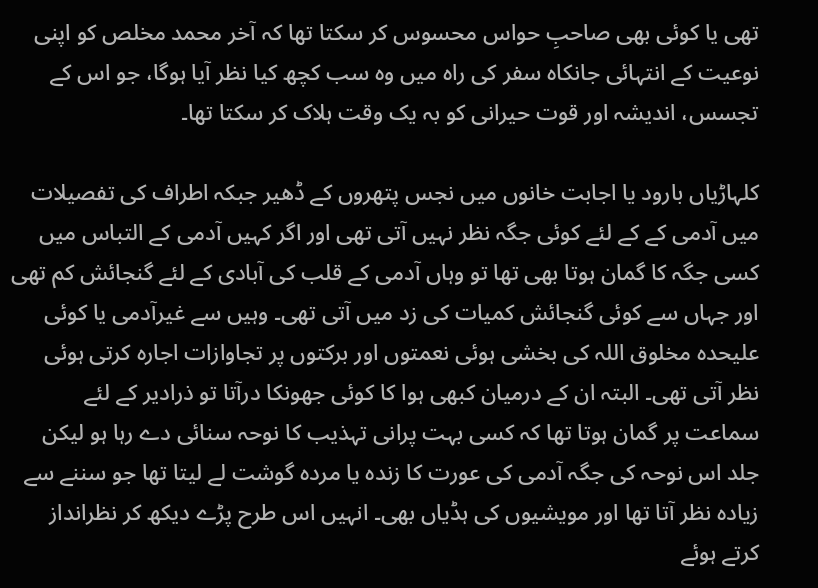تھی یا کوئی بھی صاحبِ حواس محسوس کر سکتا تھا کہ آخر محمد مخلص کو اپنی نوعیت کے انتہائی جانکاہ سفر کی راہ میں وہ سب کچھ کیا نظر آیا ہوگا، جو اس کے تجسس، اندیشہ اور قوت حیرانی کو بہ یک وقت ہلاک کر سکتا تھا۔

کلہاڑیاں بارود یا اجابت خانوں میں نجس پتھروں کے ڈھیر جبکہ اطراف کی تفصیلات میں آدمی کے کے لئے کوئی جگہ نظر نہیں آتی تھی اور اگر کہیں آدمی کے التباس میں کسی جگہ کا گمان ہوتا بھی تھا تو وہاں آدمی کے قلب کی آبادی کے لئے گنجائش کم تھی اور جہاں سے کوئی گنجائش کمیات کی زد میں آتی تھی۔ وہیں سے غیرآدمی یا کوئی علیحدہ مخلوق اللہ کی بخشی ہوئی نعمتوں اور برکتوں پر تجاوازات اجارہ کرتی ہوئی نظر آتی تھی۔ البتہ ان کے درمیان کبھی ہوا کا کوئی جھونکا درآتا تو ذرادیر کے لئے سماعت پر گمان ہوتا تھا کہ کسی بہت پرانی تہذیب کا نوحہ سنائی دے رہا ہو لیکن جلد اس نوحہ کی جگہ آدمی کی عورت کا زندہ یا مردہ گوشت لے لیتا تھا جو سننے سے زیادہ نظر آتا تھا اور مویشیوں کی ہڈیاں بھی۔ انہیں اس طرح پڑے دیکھ کر نظرانداز کرتے ہوئے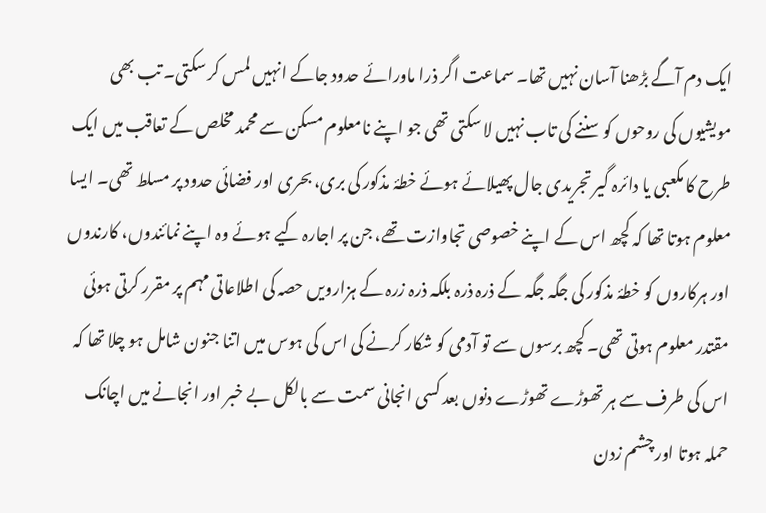ایک دم آگے بڑھنا آسان نہیں تھا۔ سماعت اگر ذرا ماورائے حدود جاکے انہیں لمس کر سکتی۔ تب بھی مویشیوں کی روحوں کو سننے کی تاب نہیں لا سکتی تھی جو اپنے نامعلوم مسکن سے محمد مخلص کے تعاقب میں ایک طرح کا مکعبی یا دائرہ گیر تجریدی جال پھیلائے ہوئے خطۂ مذکور کی بری، بحری اور فضائی حدود پر مسلط تھی۔ ایسا معلوم ہوتا تھا کہ کچھ اس کے اپنے خصوصی تجاوازت تھے، جن پر اجارہ کیے ہوئے وہ اپنے نمائندوں، کارندوں اور ہرکاروں کو خطۂ مذکور کی جگہ جگہ کے ذرہ ذرہ بلکہ ذرہ زرہ کے ہزارویں حصہ کی اطلاعاتی مہم پر مقرر کرتی ہوئی مقتدر معلوم ہوتی تھی۔ کچھ برسوں سے تو آدمی کو شکار کرنے کی اس کی ہوس میں اتنا جنون شامل ہو چلا تھا کہ اس کی طرف سے ہر تھوڑے تھوڑے دنوں بعد کسی انجانی سمت سے بالکل بے خبر اور انجانے میں اچانک حملہ ہوتا اور چشم زدن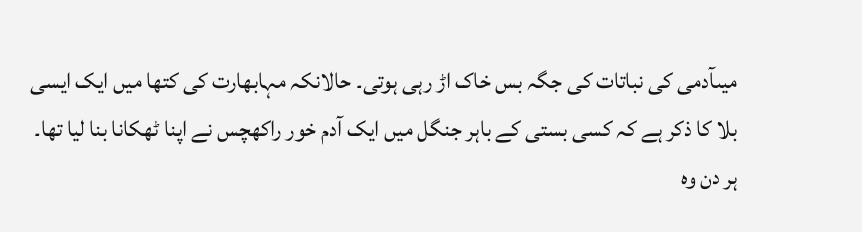میںآدمی کی نباتات کی جگہ بس خاک اڑ رہی ہوتی۔ حالانکہ مہابھارت کی کتھا میں ایک ایسی بلا کا ذکر ہے کہ کسی بستی کے باہر جنگل میں ایک آدم خور راکھچس نے اپنا ٹھکانا بنا لیا تھا۔ ہر دن وہ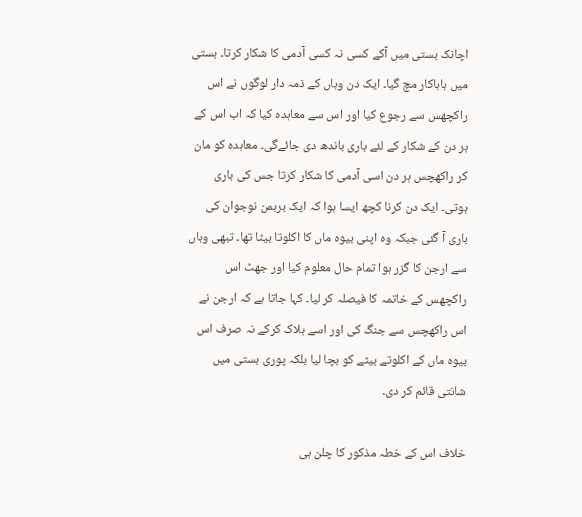اچانک بستی میں آکے کسی نہ کسی آدمی کا شکار کرتا۔ بستی میں ہاہاکار مچ گیا۔ ایک دن وہاں کے ذمہ دار لوگوں نے اس راکچھس سے رجوع کیا اور اس سے معاہدہ کیا کہ اب اس کے ہر دن کے شکار کے لئے باری باندھ دی جائےگی۔ معاہدہ کو مان کر راکھچس ہر دن اسی آدمی کا شکار کرتا جس کی باری ہوتی۔ ایک دن کرنا کچھ ایسا ہوا کہ ایک برہمن نوجوان کی باری آ گئی جبکہ وہ اپنی بیوہ ماں کا اکلوتا بیٹا تھا۔ تبھی وہاں سے ارجن کا گزر ہوا تمام حال معلوم کیا اور جھٹ اس راکچھس کے خاتمہ کا فیصلہ کر لیا۔ کہا جاتا ہے کہ ارجن نے اس راکھچس سے جنگ کی اور اسے ہلاک کرکے نہ صرف اس بیوہ ماں کے اکلوتے بیٹے کو بچا لیا بلکہ پوری بستی میں شانتی قائم کر دی۔

خلاف اس کے خطہ مذکور کا چلن ہی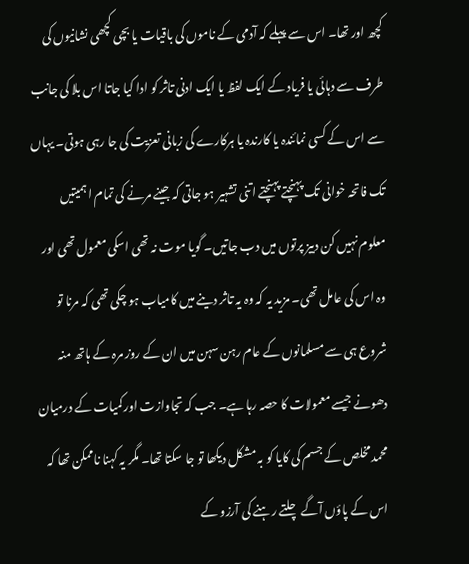کچھ اور تھا۔ اس سے پہلے کہ آدمی کے ناموں کی باقیات یا بچی کچھی نشانیوں کی طرف سے دہائی یا فریاد کے ایک لفظ یا ایک ادنی تاثر کو ادا کیا جاتا اس بلا کی جانب سے اس کے کسی نمائندہ یا کارندہ یا ہرکارے کی زبانی تعزیت کی جا رہی ہوتی۔ یہاں تک فاتحہ خوانی تک پہنچتے پہنچتے اتنی تشہیر ہو جاتی کہ جینے مرنے کی تمام اہمیتیں معلوم نہیں کن دبیز پرتوں میں دب جاتیں۔ گویا موت نہ تھی اسکی معمول تھی اور وہ اس کی عامل تھی۔ مزید یہ کہ وہ یہ تاثر دینے میں کامیاب ہو چکی تھی کہ مرنا تو شروع ہی سے مسلمانوں کے عام رہن سہن میں ان کے روز مرہ کے ہاتھ منہ دھونے جیسے معمولات کا حصہ رہا ہے۔ جب کہ تجاوازت اور کمیات کے درمیان محمد مخلص کے جسم کی کایا کو بہ مشکل دیکھا تو جا سکتا تھا۔ مگر یہ کہنا ناممکن تھا کہ اس کے پاؤں آگے چلتے رہنے کی آرزو کے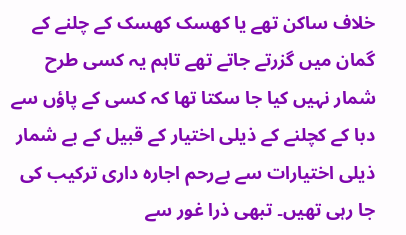خلاف ساکن تھے یا کھسک کھسک کے چلنے کے گمان میں گزرتے جاتے تھے تاہم یہ کسی طرح شمار نہیں کیا جا سکتا تھا کہ کسی کے پاؤں سے دبا کے کچلنے کے ذیلی اختیار کے قبیل کے بے شمار ذیلی اختیارات سے بےرحم اجارہ داری ترکیب کی جا رہی تھیں۔ تبھی ذرا غور سے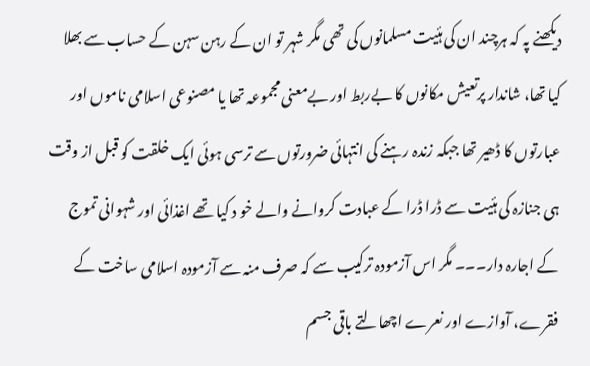دیکھنے پہ کہ ہرچند ان کی ہئیت مسلمانوں کی تھی مگر شہر تو ان کے رہن سہن کے حساب سے بھلا کیا تھا، شاندار پرتعیش مکانوں کا بےربط اور بےمعنی مجموعہ تھا یا مصنوعی اسلامی ناموں اور عبارتوں کا ڈھیر تھا جبکہ زندہ رہنے کی انتہائی ضرورتوں سے ترسی ہوئی ایک خلقت کو قبل از وقت ہی جنازہ کی ہئیت سے ڈرا ڈرا کے عبادت کروانے والے خو د کیا تھے اغذائی اور شہوانی تموج کے اجارہ دار۔۔۔ مگر اس آزمودہ ترکیب سے کہ صرف منہ سے آزمودہ اسلامی ساخت کے فقرے، آوازے اور نعرے اچھالتے باقی جسم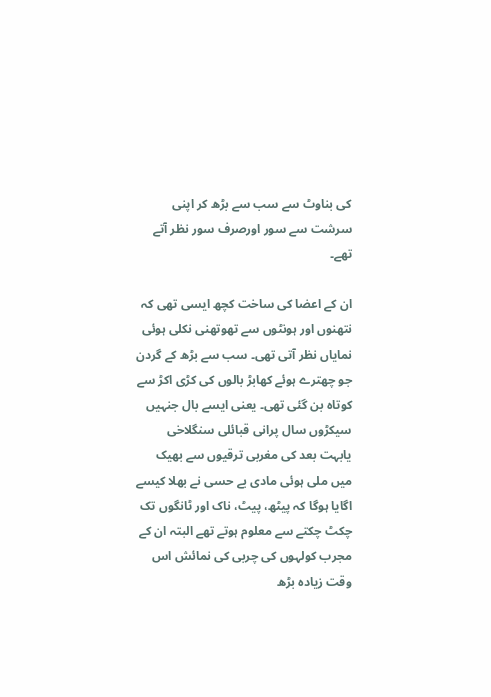کی بناوٹ سے سب سے بڑھ کر اپنی سرشت سے سور اورصرف سور نظر آتے تھے۔

ان کے اعضا کی ساخت کچھ ایسی تھی کہ نتھنوں اور ہونٹوں سے تھوتھنی نکلی ہوئی نمایاں نظر آتی تھی۔ سب سے بڑھ کے گردن جو چھترے ہوئے کھابڑ بالوں کی کڑی اکڑ سے کوتاہ بن گئی تھی۔ یعنی ایسے بال جنہیں سیکڑوں سال پرانی قبائلی سنگلاخی یابہت بعد کی مغربی ترقیوں سے بھیک میں ملی ہوئی مادی بے حسی نے بھلا کیسے اگایا ہوگا کہ پیٹھ، پیٹ، ناک اور ٹانگوں تک چکٹ چکتے سے معلوم ہوتے تھے البتہ ان کے مجرب کولہوں کی چربی کی نمائش اس وقت زیادہ بڑھ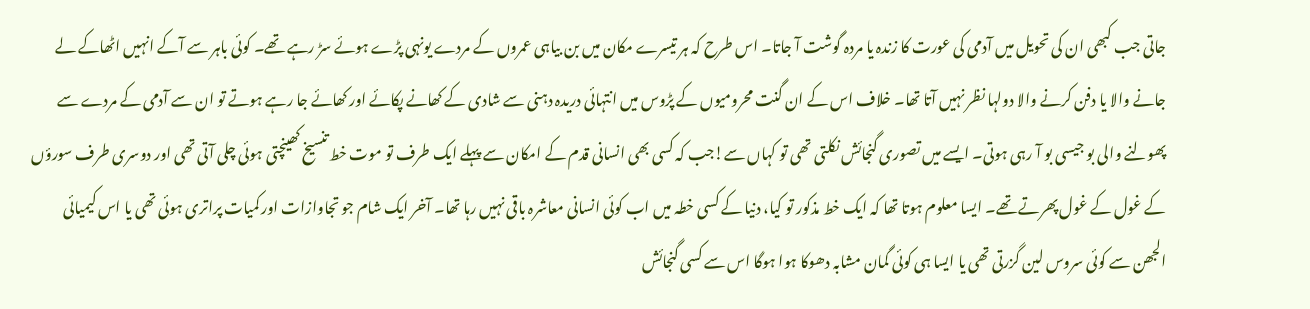جاتی جب کبھی ان کی تحویل میں آدمی کی عورت کا زندہ یا مردہ گوشت آ جاتا۔ اس طرح کہ ہر تیسرے مکان میں بن بیاہی عمروں کے مردے یونہی پڑے ہوئے سڑ رہے تھے۔ کوئی باہر سے آکے انہیں اٹھاکے لے جانے والا یا دفن کرنے والا دولہا نظر نہیں آتا تھا۔ خلاف اس کے ان گنت محرومیوں کے پڑوس میں انتہائی دریدہ دہنی سے شادی کے کھانے پکائے اور کھائے جا رہے ہوتے تو ان سے آدمی کے مردے سے پھولنے والی بو جیسی بو آ رہی ہوتی۔ ایسے میں تصوری گنجائش نکلتی تھی تو کہاں سے!جب کہ کسی بھی انسانی قدم کے امکان سے پہلے ایک طرف تو موت خط تنسیخ کھینچتی ہوئی چلی آتی تھی اور دوسری طرف سورؤں کے غول کے غول پھرتے تھے۔ ایسا معلوم ہوتا تھا کہ ایک خط مذکور تو کیا، دنیا کے کسی خطہ میں اب کوئی انسانی معاشرہ باقی نہیں رہا تھا۔ آخر ایک شام جو تجاوازات اور کمیات پراتری ہوئی تھی یا اس کیمیائی الجھن سے کوئی سروس لین گزرتی تھی یا ایسا ہی کوئی گمان مشابہ دھوکا ہوا ہوگا اس سے کسی گنجائش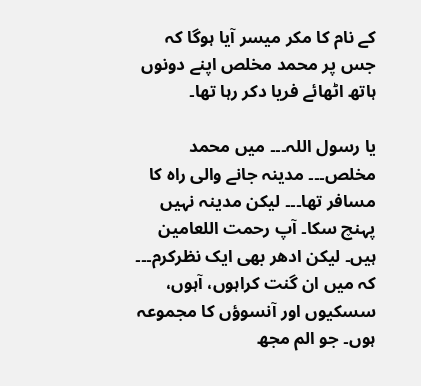کے نام کا مکر میسر آیا ہوگا کہ جس پر محمد مخلص اپنے دونوں ہاتھ اٹھائے فریا دکر رہا تھا۔

یا رسول اللہ۔۔۔ میں محمد مخلص۔۔۔ مدینہ جانے والی راہ کا مسافر تھا۔۔۔ لیکن مدینہ نہیں پہنچ سکا۔ آپ رحمت اللعامین ہیں۔ لیکن ادھر بھی ایک نظرکرم۔۔۔ کہ میں ان گنت کراہوں، آہوں، سسکیوں اور آنسوؤں کا مجموعہ ہوں۔ جو الم مجھ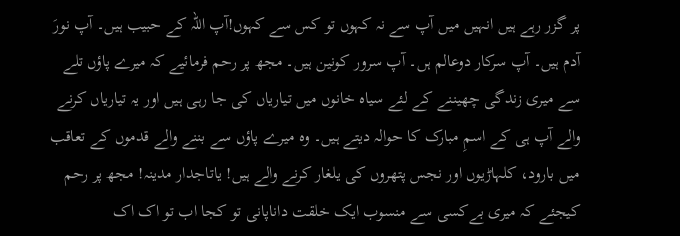پر گزر رہے ہیں انہیں میں آپ سے نہ کہوں تو کس سے کہوں!آپ اللہ کے حبیب ہیں۔ آپ نورَ آدم ہیں۔ آپ سرکار دوعالم ہں۔ آپ سرور کونین ہیں۔ مجھ پر رحم فرمائیے کہ میرے پاؤں تلے سے میری زندگی چھیننے کے لئے سیاہ خانوں میں تیاریاں کی جا رہی ہیں اور یہ تیاریاں کرنے والے آپ ہی کے اسمِ مبارک کا حوالہ دیتے ہیں۔ وہ میرے پاؤں سے بننے والے قدموں کے تعاقب میں بارود، کلہاڑیوں اور نجس پتھروں کی یلغار کرنے والے ہیں! یاتاجدار مدینہ! مجھ پر رحم کیجئے کہ میری بےکسی سے منسوب ایک خلقت داناپانی تو کجا اب تو اک اک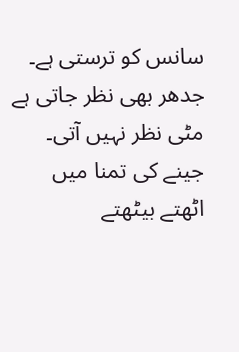سانس کو ترستی ہے۔ جدھر بھی نظر جاتی ہے مٹی نظر نہیں آتی۔ جینے کی تمنا میں اٹھتے بیٹھتے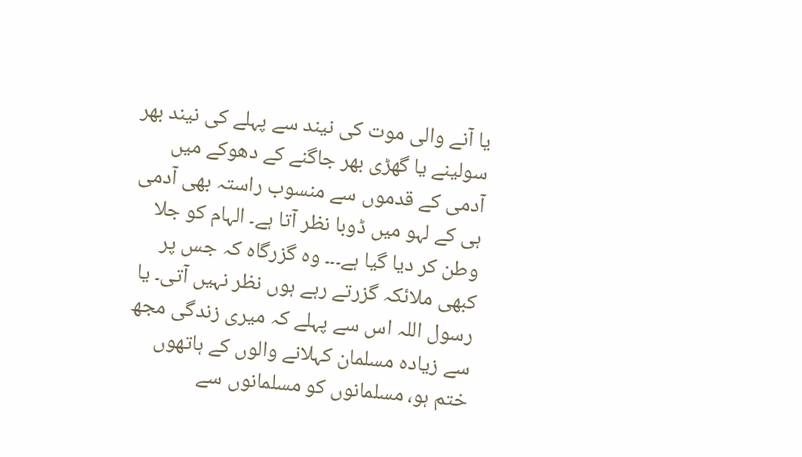یا آنے والی موت کی نیند سے پہلے کی نیند بھر سولینے یا گھڑی بھر جاگنے کے دھوکے میں آدمی کے قدموں سے منسوب راستہ بھی آدمی ہی کے لہو میں ڈوبا نظر آتا ہے۔ الہام کو جلا وطن کر دیا گیا ہے۔۔۔ وہ گزرگاہ کہ جس پر کبھی ملائکہ گزرتے رہے ہوں نظر نہیں آتی۔ یا رسول اللہ اس سے پہلے کہ میری زندگی مجھ سے زیادہ مسلمان کہلانے والوں کے ہاتھوں ختم ہو، مسلمانوں کو مسلمانوں سے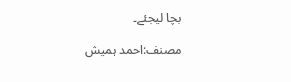بچا لیجئے۔

مصنف:احمد ہمیش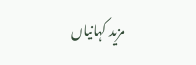مزید کہانیاں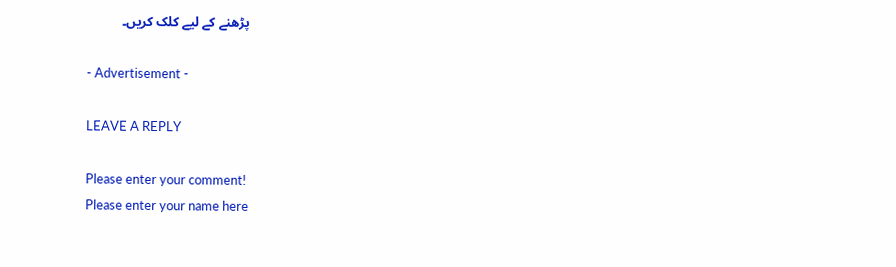پڑھنے کے لیے کلک کریں۔

- Advertisement -

LEAVE A REPLY

Please enter your comment!
Please enter your name here